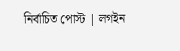নির্বাচিত পোস্ট | লগইন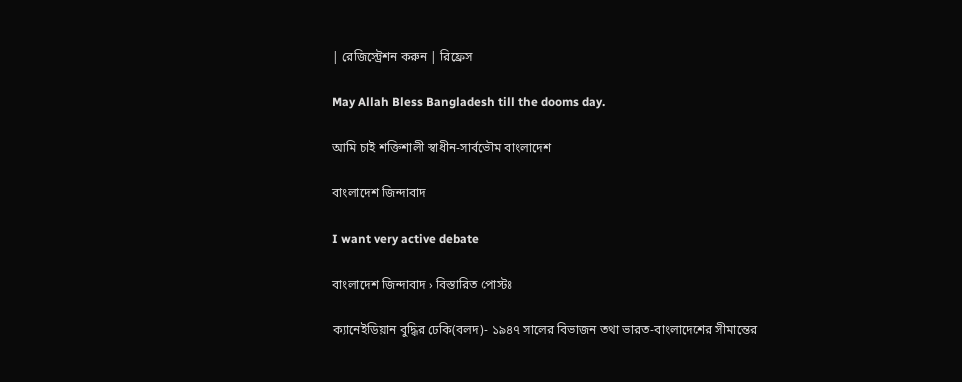| রেজিস্ট্রেশন করুন | রিফ্রেস

May Allah Bless Bangladesh till the dooms day.

আমি চাই শক্তিশালী স্বাধীন-সার্বভৌম বাংলাদেশ

বাংলাদেশ জিন্দাবাদ

I want very active debate

বাংলাদেশ জিন্দাবাদ › বিস্তারিত পোস্টঃ

ক্যানেইডিয়ান বুদ্ধির ঢেকি(বলদ)- ১৯৪৭ সালের বিভাজন তথা ভারত-বাংলাদেশের সীমান্তের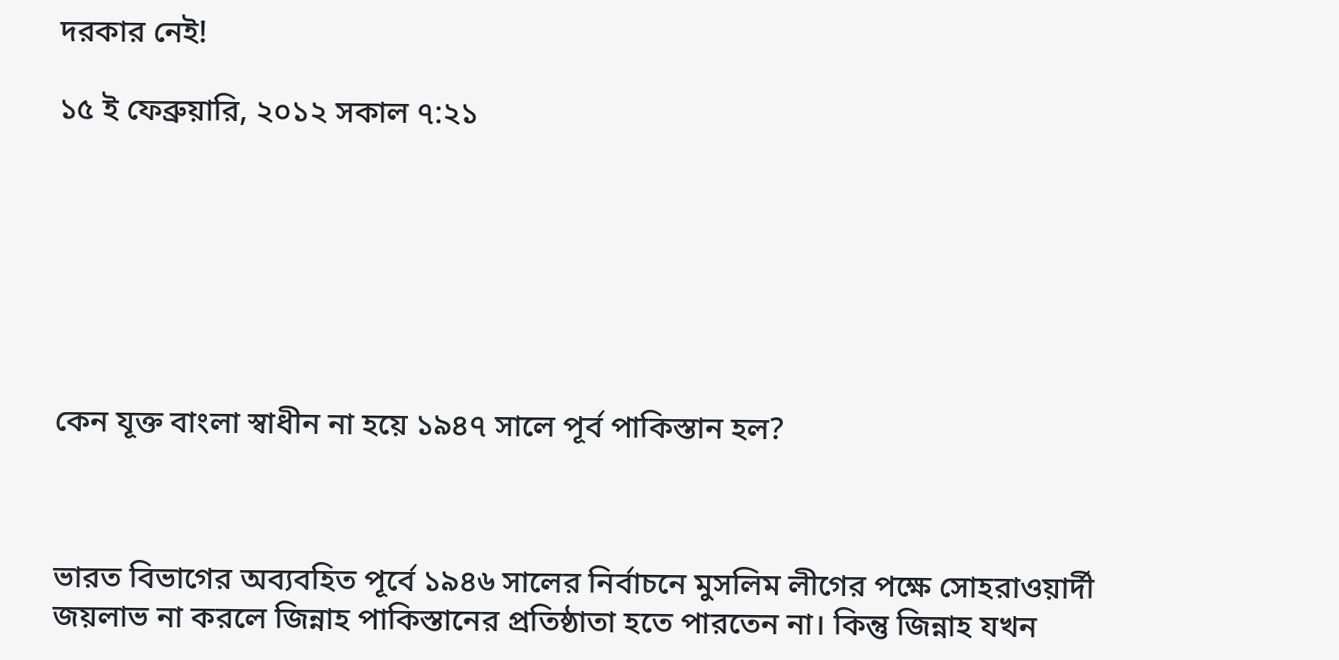দরকার নেই!

১৫ ই ফেব্রুয়ারি, ২০১২ সকাল ৭:২১







কেন যূক্ত বাংলা স্বাধীন না হয়ে ১৯৪৭ সালে পূর্ব পাকিস্তান হল?



ভারত বিভাগের অব্যবহিত পূর্বে ১৯৪৬ সালের নির্বাচনে মুসলিম লীগের পক্ষে সোহরাওয়ার্দী জয়লাভ না করলে জিন্নাহ পাকিস্তানের প্রতিষ্ঠাতা হতে পারতেন না। কিন্তু জিন্নাহ যখন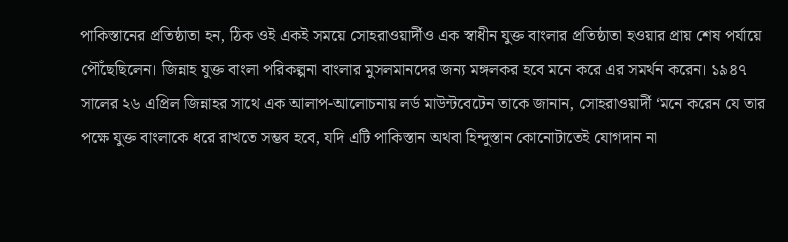পাকিস্তানের প্রতিষ্ঠাতা হন, ঠিক ওই একই সময়ে সোহরাওয়ার্দীও এক স্বাধীন যুক্ত বাংলার প্রতিষ্ঠাতা হওয়ার প্রায় শেষ পর্যায়ে পৌঁছেছিলেন। জিন্নাহ যুক্ত বাংলা পরিকল্পনা বাংলার মুসলমানদের জন্য মঙ্গলকর হবে মনে করে এর সমর্থন করেন। ১৯৪৭ সালের ২৬ এপ্রিল জিন্নাহর সাথে এক আলাপ-আলোচনায় লর্ড মাউন্টবেটেন তাকে জানান, সোহরাওয়ার্দী ‘মনে করেন যে তার পক্ষে যুক্ত বাংলাকে ধরে রাখতে সম্ভব হবে, যদি এটি পাকিস্তান অথবা হিন্দুস্তান কোনোটাতেই যোগদান না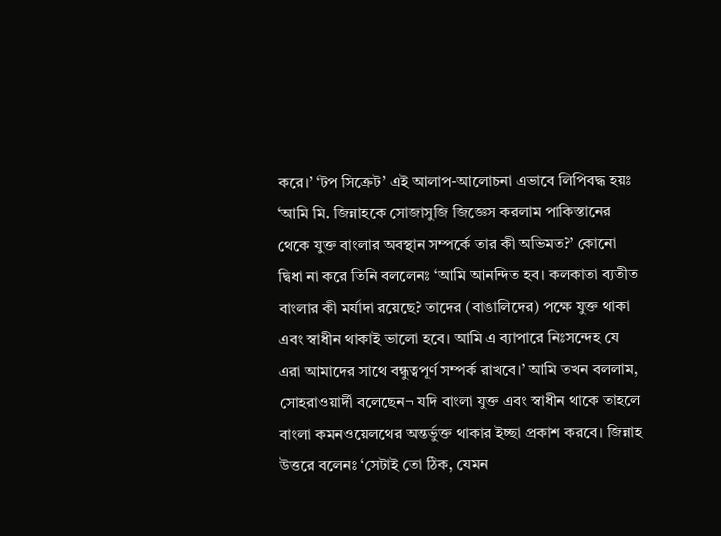করে।’ ‘টপ সিক্রেট’ এই আলাপ-আলোচনা এভাবে লিপিবদ্ধ হয়ঃ ‘আমি মি. জিন্নাহকে সোজাসুজি জিজ্ঞেস করলাম পাকিস্তানের থেকে যুক্ত বাংলার অবস্থান সম্পর্কে তার কী অভিমত?’ কোনো দ্বিধা না করে তিনি বললেনঃ ‘আমি আনন্দিত হব। কলকাতা ব্যতীত বাংলার কী মর্যাদা রয়েছে? তাদের (বাঙালিদের) পক্ষে যুক্ত থাকা এবং স্বাধীন থাকাই ভালো হবে। আমি এ ব্যাপারে নিঃসন্দেহ যে এরা আমাদের সাথে বন্ধুত্বপূর্ণ সম্পর্ক রাখবে।’ আমি তখন বললাম, সোহরাওয়ার্দী বলেছেন¬ যদি বাংলা যুক্ত এবং স্বাধীন থাকে তাহলে বাংলা কমনওয়েলথের অন্তর্ভুক্ত থাকার ইচ্ছা প্রকাশ করবে। জিন্নাহ উত্তরে বলেনঃ ‘সেটাই তো ঠিক, যেমন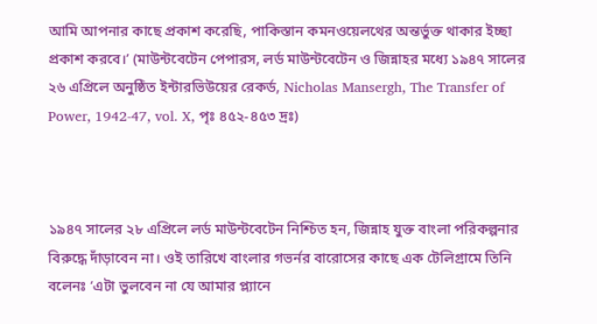আমি আপনার কাছে প্রকাশ করেছি, পাকিস্তান কমনওয়েলথের অন্তর্ভুক্ত থাকার ইচ্ছা প্রকাশ করবে।’ (মাউন্টবেটেন পেপারস, লর্ড মাউন্টবেটেন ও জিন্নাহর মধ্যে ১৯৪৭ সালের ২৬ এপ্রিলে অনুষ্ঠিত ইন্টারভিউয়ের রেকর্ড, Nicholas Mansergh, The Transfer of Power, 1942-47, vol. X, পৃঃ ৪৫২-৪৫৩ দ্রঃ)



১৯৪৭ সালের ২৮ এপ্রিলে লর্ড মাউন্টবেটেন নিশ্চিত হন, জিন্নাহ যুক্ত বাংলা পরিকল্পনার বিরুদ্ধে দাঁড়াবেন না। ওই তারিখে বাংলার গভর্নর বারোসের কাছে এক টেলিগ্রামে তিনি বলেনঃ ‘এটা ভুলবেন না যে আমার প্ল্যানে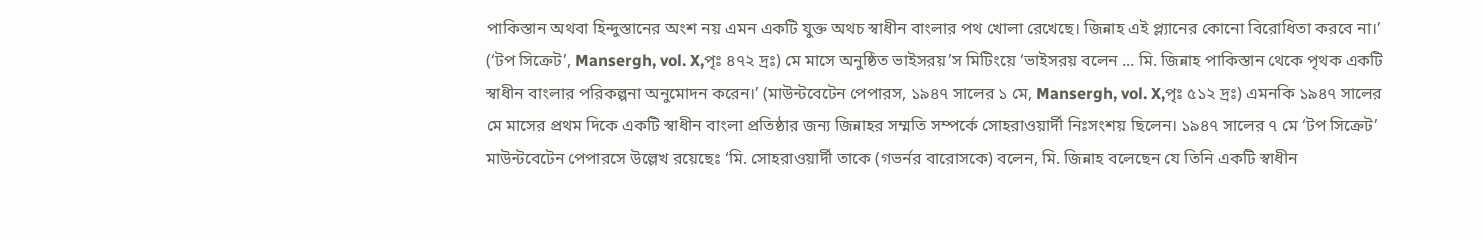পাকিস্তান অথবা হিন্দুস্তানের অংশ নয় এমন একটি যুক্ত অথচ স্বাধীন বাংলার পথ খোলা রেখেছে। জিন্নাহ এই প্ল্যানের কোনো বিরোধিতা করবে না।’ (‘টপ সিক্রেট’, Mansergh, vol. X,পৃঃ ৪৭২ দ্রঃ) মে মাসে অনুষ্ঠিত ভাইসরয়’স মিটিংয়ে ‘ভাইসরয় বলেন ... মি. জিন্নাহ পাকিস্তান থেকে পৃথক একটি স্বাধীন বাংলার পরিকল্পনা অনুমোদন করেন।’ (মাউন্টবেটেন পেপারস, ১৯৪৭ সালের ১ মে, Mansergh, vol. X,পৃঃ ৫১২ দ্রঃ) এমনকি ১৯৪৭ সালের মে মাসের প্রথম দিকে একটি স্বাধীন বাংলা প্রতিষ্ঠার জন্য জিন্নাহর সম্মতি সম্পর্কে সোহরাওয়ার্দী নিঃসংশয় ছিলেন। ১৯৪৭ সালের ৭ মে ‘টপ সিক্রেট’ মাউন্টবেটেন পেপারসে উল্লেখ রয়েছেঃ ‘মি. সোহরাওয়ার্দী তাকে (গভর্নর বারোসকে) বলেন, মি. জিন্নাহ বলেছেন যে তিনি একটি স্বাধীন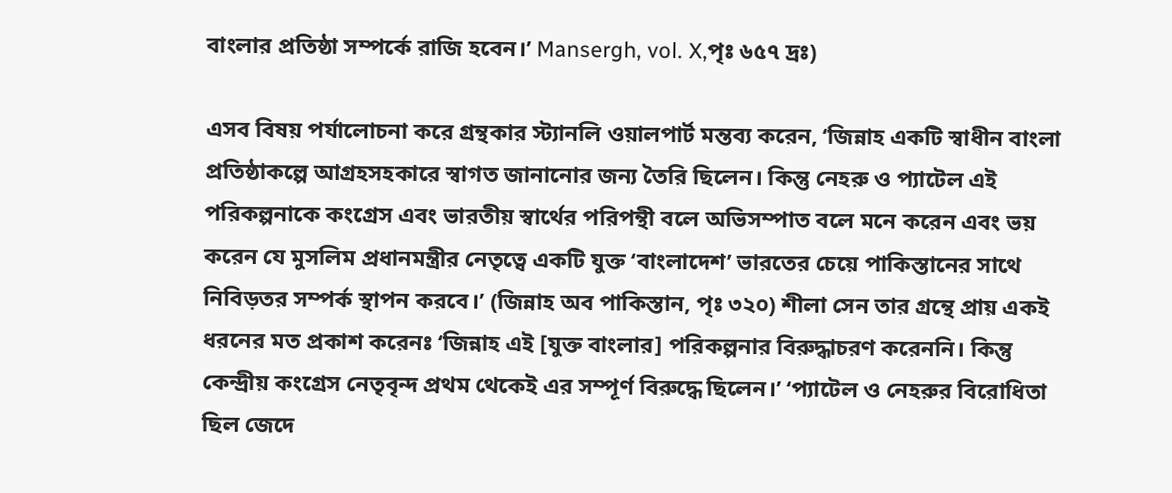বাংলার প্রতিষ্ঠা সম্পর্কে রাজি হবেন।’ Mansergh, vol. X,পৃঃ ৬৫৭ দ্রঃ)

এসব বিষয় পর্যালোচনা করে গ্রন্থকার স্ট্যানলি ওয়ালপার্ট মন্তব্য করেন, ‘জিন্নাহ একটি স্বাধীন বাংলা প্রতিষ্ঠাকল্পে আগ্রহসহকারে স্বাগত জানানোর জন্য তৈরি ছিলেন। কিন্তু নেহরু ও প্যাটেল এই পরিকল্পনাকে কংগ্রেস এবং ভারতীয় স্বার্থের পরিপন্থী বলে অভিসম্পাত বলে মনে করেন এবং ভয় করেন যে মুসলিম প্রধানমন্ত্রীর নেতৃত্বে একটি যুক্ত ‘বাংলাদেশ’ ভারতের চেয়ে পাকিস্তানের সাথে নিবিড়তর সম্পর্ক স্থাপন করবে।’ (জিন্নাহ অব পাকিস্তান, পৃঃ ৩২০) শীলা সেন তার গ্রন্থে প্রায় একই ধরনের মত প্রকাশ করেনঃ ‘জিন্নাহ এই [যুক্ত বাংলার] পরিকল্পনার বিরুদ্ধাচরণ করেননি। কিন্তু কেন্দ্রীয় কংগ্রেস নেতৃবৃন্দ প্রথম থেকেই এর সম্পূর্ণ বিরুদ্ধে ছিলেন।’ ‘প্যাটেল ও নেহরুর বিরোধিতা ছিল জেদে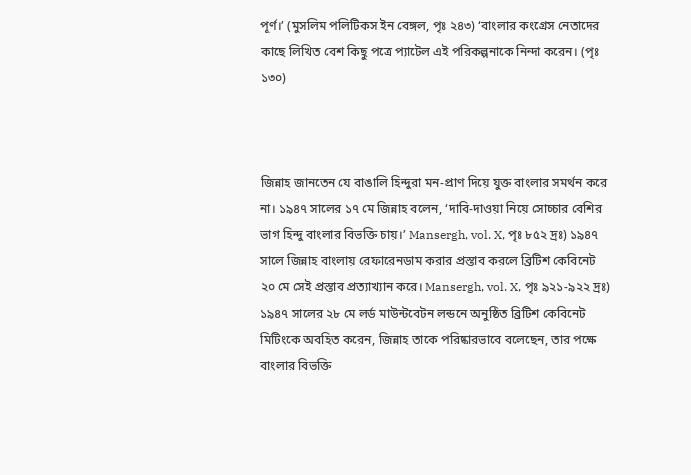পূর্ণ।’ (মুসলিম পলিটিকস ইন বেঙ্গল, পৃঃ ২৪৩) ‘বাংলার কংগ্রেস নেতাদের কাছে লিখিত বেশ কিছু পত্রে প্যাটেল এই পরিকল্পনাকে নিন্দা করেন। (পৃঃ ১৩০)



জিন্নাহ জানতেন যে বাঙালি হিন্দুরা মন-প্রাণ দিয়ে যুক্ত বাংলার সমর্থন করে না। ১৯৪৭ সালের ১৭ মে জিন্নাহ বলেন, ‘দাবি-দাওয়া নিয়ে সোচ্চার বেশির ভাগ হিন্দু বাংলার বিভক্তি চায়।’ Mansergh, vol. X, পৃঃ ৮৫২ দ্রঃ) ১৯৪৭ সালে জিন্নাহ বাংলায় রেফারেনডাম করার প্রস্তাব করলে ব্রিটিশ কেবিনেট ২০ মে সেই প্রস্তাব প্রত্যাখ্যান করে। Mansergh, vol. X, পৃঃ ৯২১-৯২২ দ্রঃ) ১৯৪৭ সালের ২৮ মে লর্ড মাউন্টবেটন লন্ডনে অনুষ্ঠিত ব্রিটিশ কেবিনেট মিটিংকে অবহিত করেন, জিন্নাহ তাকে পরিষ্কারভাবে বলেছেন, তার পক্ষে বাংলার বিভক্তি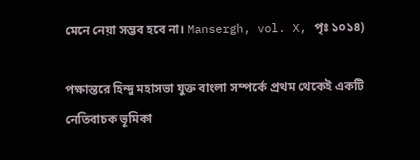মেনে নেয়া সম্ভব হবে না। Mansergh, vol. X, পৃঃ ১০১৪)

পক্ষান্তরে হিন্দু মহাসভা যুক্ত বাংলা সম্পর্কে প্রথম থেকেই একটি নেতিবাচক ভূমিকা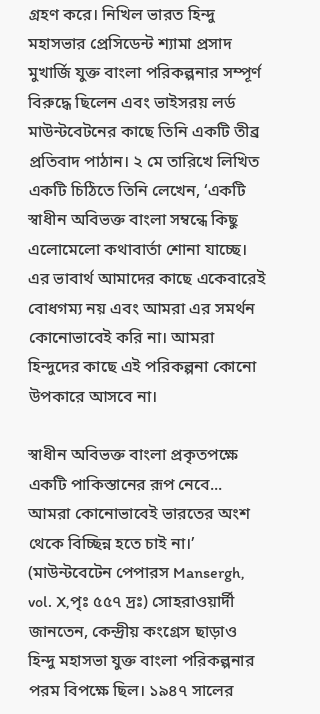গ্রহণ করে। নিখিল ভারত হিন্দু মহাসভার প্রেসিডেন্ট শ্যামা প্রসাদ মুখার্জি যুক্ত বাংলা পরিকল্পনার সম্পূর্ণ বিরুদ্ধে ছিলেন এবং ভাইসরয় লর্ড মাউন্টবেটনের কাছে তিনি একটি তীব্র প্রতিবাদ পাঠান। ২ মে তারিখে লিখিত একটি চিঠিতে তিনি লেখেন, ‘একটি স্বাধীন অবিভক্ত বাংলা সম্বন্ধে কিছু এলোমেলো কথাবার্তা শোনা যাচ্ছে। এর ভাবার্থ আমাদের কাছে একেবারেই বোধগম্য নয় এবং আমরা এর সমর্থন কোনোভাবেই করি না। আমরা হিন্দুদের কাছে এই পরিকল্পনা কোনো উপকারে আসবে না।

স্বাধীন অবিভক্ত বাংলা প্রকৃতপক্ষে একটি পাকিস্তানের রূপ নেবে... আমরা কোনোভাবেই ভারতের অংশ থেকে বিচ্ছিন্ন হতে চাই না।’ (মাউন্টবেটেন পেপারস Mansergh, vol. X,পৃঃ ৫৫৭ দ্রঃ) সোহরাওয়ার্দী জানতেন, কেন্দ্রীয় কংগ্রেস ছাড়াও হিন্দু মহাসভা যুক্ত বাংলা পরিকল্পনার পরম বিপক্ষে ছিল। ১৯৪৭ সালের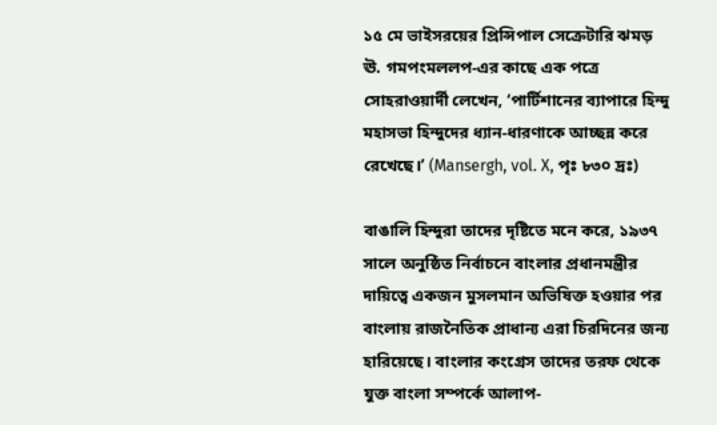১৫ মে ভাইসরয়ের প্রিন্সিপাল সেক্রেটারি ঝমড় ঊ. গমপংমললপ-এর কাছে এক পত্রে সোহরাওয়ার্দী লেখেন, ‘পার্টিশানের ব্যাপারে হিন্দু মহাসভা হিন্দুদের ধ্যান-ধারণাকে আচ্ছন্ন করে রেখেছে।’ (Mansergh, vol. X, পৃঃ ৮৩০ দ্রঃ)

বাঙালি হিন্দুরা তাদের দৃষ্টিতে মনে করে, ১৯৩৭ সালে অনুষ্ঠিত নির্বাচনে বাংলার প্রধানমন্ত্রীর দায়িত্বে একজন মুসলমান অভিষিক্ত হওয়ার পর বাংলায় রাজনৈতিক প্রাধান্য এরা চিরদিনের জন্য হারিয়েছে। বাংলার কংগ্রেস তাদের তরফ থেকে যুক্ত বাংলা সম্পর্কে আলাপ-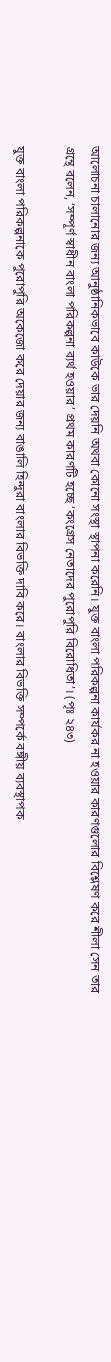আলোচনা চালানোর জন্য আনুষ্ঠানিকভাবে কাউকে ভার দেয়নি অথবা কোনো সংস্থা স্থাপনা করেনি। যুক্ত বাংলা পরিকল্পনা কার্যকর না হওয়ার কারণগুলোর বিশ্লেষণ করে শীলা সেন তার গ্রন্থে বলেন, ‘সম্পূর্ণ স্বাধীন বাংলা পরিকল্পনা ব্যর্থ হওয়ার’ প্রথম কারণটি হচ্ছে ‘কংগ্রেস নেতাদের পুরোপুরি বিরোধিতা’। (পৃঃ ২৪৩)

যুক্ত বাংলা পরিকল্পনাকে পুরোপুরি অকেজো করে দেয়ার জন্য বাঙালি হিন্দুরা বাংলার বিভক্তি দাবি করে। বাংলার বিভক্তি সম্পর্কে বঙ্গীয় ব্যবস্থাপক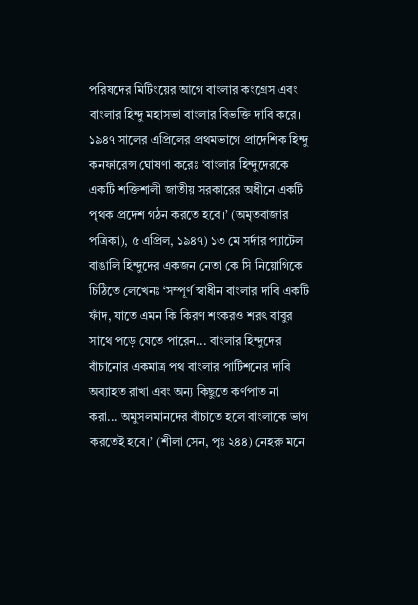পরিষদের মিটিংয়ের আগে বাংলার কংগ্রেস এবং বাংলার হিন্দু মহাসভা বাংলার বিভক্তি দাবি করে। ১৯৪৭ সালের এপ্রিলের প্রথমভাগে প্রাদেশিক হিন্দু কনফারেন্স ঘোষণা করেঃ ‘বাংলার হিন্দুদেরকে একটি শক্তিশালী জাতীয় সরকারের অধীনে একটি পৃথক প্রদেশ গঠন করতে হবে।’ (অমৃতবাজার পত্রিকা), ৫ এপ্রিল, ১৯৪৭) ১৩ মে সর্দার প্যাটেল বাঙালি হিন্দুদের একজন নেতা কে সি নিয়োগিকে চিঠিতে লেখেনঃ ‘সম্পূর্ণ স্বাধীন বাংলার দাবি একটি ফাঁদ, যাতে এমন কি কিরণ শংকরও শরৎ বাবুর সাথে পড়ে যেতে পারেন... বাংলার হিন্দুদের বাঁচানোর একমাত্র পথ বাংলার পার্টিশনের দাবি অব্যাহত রাখা এবং অন্য কিছুতে কর্ণপাত না করা... অমুসলমানদের বাঁচাতে হলে বাংলাকে ভাগ করতেই হবে।’ (শীলা সেন, পৃঃ ২৪৪) নেহরু মনে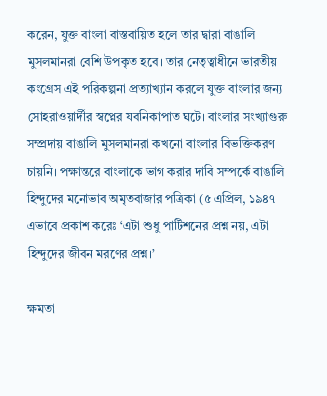করেন, যুক্ত বাংলা বাস্তবায়িত হলে তার দ্বারা বাঙালি মুসলমানরা বেশি উপকৃত হবে। তার নেতৃত্বাধীনে ভারতীয় কংগ্রেস এই পরিকল্পনা প্রত্যাখ্যান করলে যুক্ত বাংলার জন্য সোহরাওয়ার্দীর স্বপ্নের যবনিকাপাত ঘটে। বাংলার সংখ্যাগুরু সম্প্রদায় বাঙালি মুসলমানরা কখনো বাংলার বিভক্তিকরণ চায়নি। পক্ষান্তরে বাংলাকে ভাগ করার দাবি সম্পর্কে বাঙালি হিন্দুদের মনোভাব অমৃতবাজার পত্রিকা (৫ এপ্রিল, ১৯৪৭ এভাবে প্রকাশ করেঃ ‘এটা শুধু পার্টিশনের প্রশ্ন নয়, এটা হিন্দুদের জীবন মরণের প্রশ্ন।’

ক্ষমতা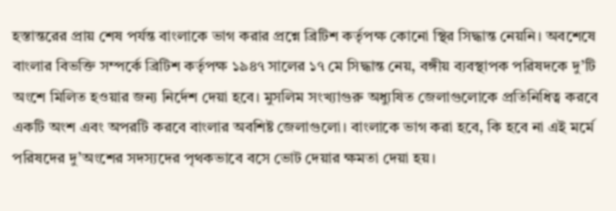হস্তান্তরের প্রায় শেষ পর্যন্ত বাংলাকে ভাগ করার প্রশ্নে ব্রিটিশ কর্তৃপক্ষ কোনো স্থির সিদ্ধান্ত নেয়নি। অবশেষে বাংলার বিভক্তি সম্পর্কে ব্রিটিশ কর্তৃপক্ষ ১৯৪৭ সালের ১৭ মে সিদ্ধান্ত নেয়, বঙ্গীয় ব্যবস্থাপক পরিষদকে দু’টি অংশে মিলিত হওয়ার জন্য নির্দেশ দেয়া হবে। মুসলিম সংখ্যাগুরু অধ্যুষিত জেলাগুলোকে প্রতিনিধিত্ব করবে একটি অংশ এবং অপরটি করবে বাংলার অবশিষ্ট জেলাগুলো। বাংলাকে ভাগ করা হবে, কি হবে না এই মর্মে পরিষদের দু’অংশের সদস্যদের পৃথকভাবে বসে ভোট দেয়ার ক্ষমতা দেয়া হয়।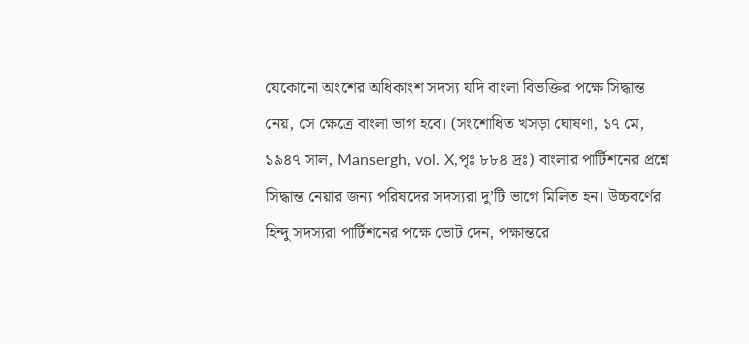যেকোনো অংশের অধিকাংশ সদস্য যদি বাংলা বিভক্তির পক্ষে সিদ্ধান্ত নেয়, সে ক্ষেত্রে বাংলা ভাগ হবে। (সংশোধিত খসড়া ঘোষণা, ১৭ মে, ১৯৪৭ সাল, Mansergh, vol. X,পৃঃ ৮৮৪ দ্রঃ) বাংলার পার্টিশনের প্রশ্নে সিদ্ধান্ত নেয়ার জন্য পরিষদের সদস্যরা দু’টি ভাগে মিলিত হন। উচ্চবর্ণের হিন্দু সদস্যরা পার্টিশনের পক্ষে ভোট দেন, পক্ষান্তরে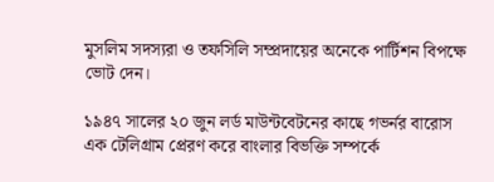মুসলিম সদস্যরা ও তফসিলি সম্প্রদায়ের অনেকে পার্টিশন বিপক্ষে ভোট দেন।

১৯৪৭ সালের ২০ জুন লর্ড মাউন্টবেটনের কাছে গভর্নর বারোস এক টেলিগ্রাম প্রেরণ করে বাংলার বিভক্তি সম্পর্কে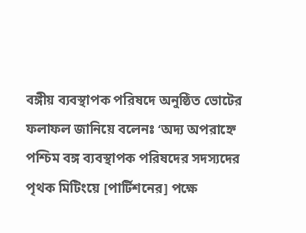বঙ্গীয় ব্যবস্থাপক পরিষদে অনুষ্ঠিত ভোটের ফলাফল জানিয়ে বলেনঃ ‘অদ্য অপরাহ্নে পশ্চিম বঙ্গ ব্যবস্থাপক পরিষদের সদস্যদের পৃথক মিটিংয়ে [পার্টিশনের] পক্ষে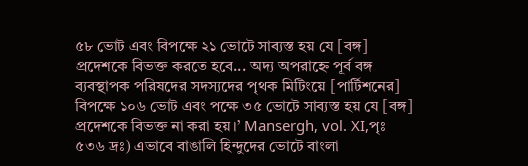৫৮ ভোট এবং বিপক্ষে ২১ ভোটে সাব্যস্ত হয় যে [বঙ্গ] প্রদেশকে বিভক্ত করতে হবে... অদ্য অপরাহ্নে পূর্ব বঙ্গ ব্যবস্থাপক পরিষদের সদস্যদের পৃথক মিটিংয়ে [পার্টিশনের] বিপক্ষে ১০৬ ভোট এবং পক্ষে ৩৫ ভোটে সাব্যস্ত হয় যে [বঙ্গ] প্রদেশকে বিভক্ত না করা হয়।’ Mansergh, vol. XI,পৃঃ ৫৩৬ দ্রঃ) এভাবে বাঙালি হিন্দুদের ভোটে বাংলা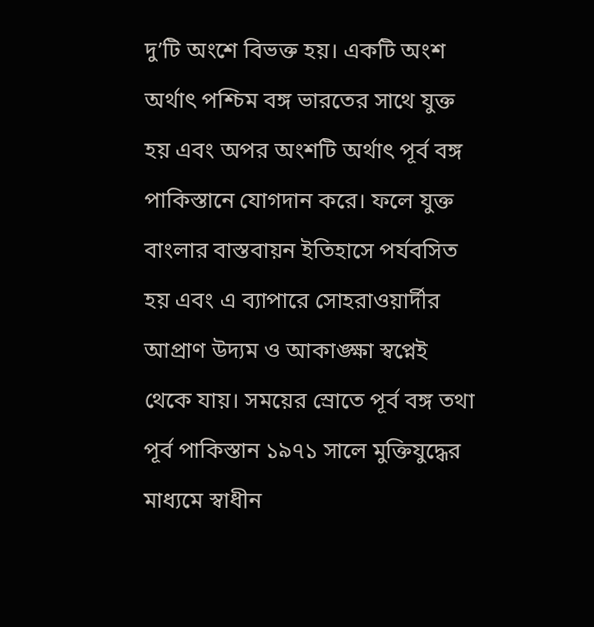দু’টি অংশে বিভক্ত হয়। একটি অংশ অর্থাৎ পশ্চিম বঙ্গ ভারতের সাথে যুক্ত হয় এবং অপর অংশটি অর্থাৎ পূর্ব বঙ্গ পাকিস্তানে যোগদান করে। ফলে যুক্ত বাংলার বাস্তবায়ন ইতিহাসে পর্যবসিত হয় এবং এ ব্যাপারে সোহরাওয়ার্দীর আপ্রাণ উদ্যম ও আকাঙ্ক্ষা স্বপ্নেই থেকে যায়। সময়ের স্রোতে পূর্ব বঙ্গ তথা পূর্ব পাকিস্তান ১৯৭১ সালে মুক্তিযুদ্ধের মাধ্যমে স্বাধীন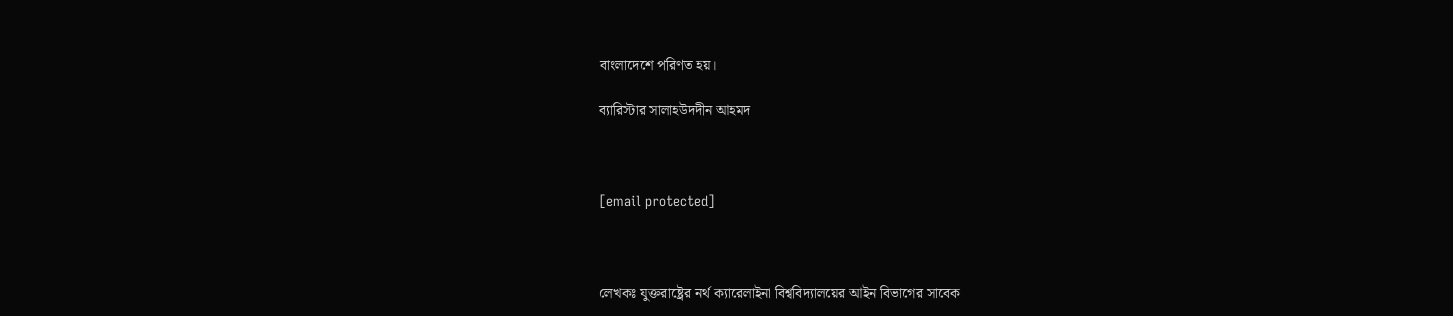বাংলাদেশে পরিণত হয়।

ব্যারিস্টার সালাহউদদীন আহমদ



[email protected]



লেখকঃ যুক্তরাষ্ট্রের নর্থ ক্যারেলাইনা বিশ্ববিদ্যালয়ের আইন বিভাগের সাবেক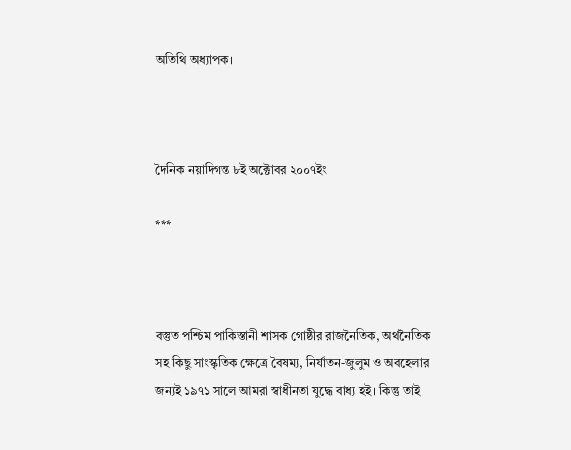অতিথি অধ্যাপক।



দৈনিক নয়াদিগন্ত ৮ই অক্টোবর ২০০৭ইং

***



বস্তুত পশ্চিম পাকিস্তানী শাসক গোষ্ঠীর রাজনৈতিক, অর্থনৈতিক সহ কিছু সাংস্কৃতিক ক্ষেত্রে বৈষম্য, নির্যাতন-জুলুম ও অবহেলার জন্যই ১৯৭১ সালে আমরা স্বাধীনতা যুদ্ধে বাধ্য হই। কিন্তু তাই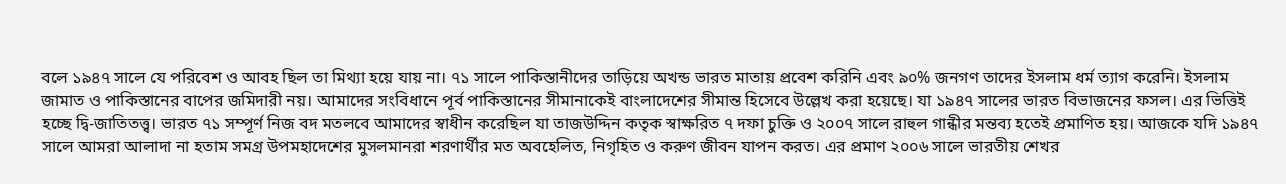বলে ১৯৪৭ সালে যে পরিবেশ ও আবহ ছিল তা মিথ্যা হয়ে যায় না। ৭১ সালে পাকিস্তানীদের তাড়িয়ে অখন্ড ভারত মাতায় প্রবেশ করিনি এবং ৯০% জনগণ তাদের ইসলাম ধর্ম ত্যাগ করেনি। ইসলাম জামাত ও পাকিস্তানের বাপের জমিদারী নয়। আমাদের সংবিধানে পূর্ব পাকিস্তানের সীমানাকেই বাংলাদেশের সীমান্ত হিসেবে উল্লেখ করা হয়েছে। যা ১৯৪৭ সালের ভারত বিভাজনের ফসল। এর ভিত্তিই হচ্ছে দ্বি-জাতিতত্ত্ব। ভারত ৭১ সম্পূর্ণ নিজ বদ মতলবে আমাদের স্বাধীন করেছিল যা তাজউদ্দিন কতৃক স্বাক্ষরিত ৭ দফা চুক্তি ও ২০০৭ সালে রাহুল গান্ধীর মন্তব্য হতেই প্রমাণিত হয়। আজকে যদি ১৯৪৭ সালে আমরা আলাদা না হতাম সমগ্র উপমহাদেশের মুসলমানরা শরণার্থীর মত অবহেলিত, নিগৃহিত ও করুণ জীবন যাপন করত। এর প্রমাণ ২০০৬ সালে ভারতীয় শেখর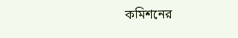কমিশনের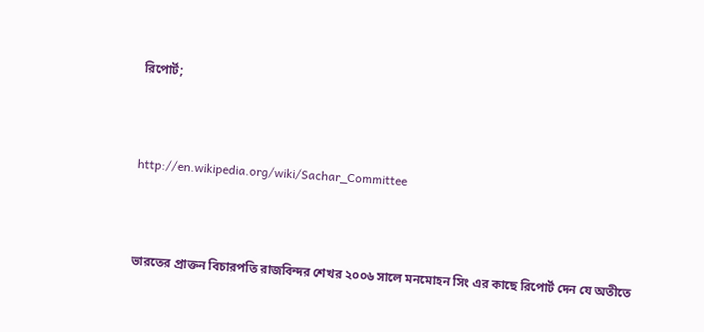রিপোর্ট;



http://en.wikipedia.org/wiki/Sachar_Committee



ভারতের প্রাক্তন বিচারপতি রাজবিন্দর শেখর ২০০৬ সালে মনমোহন সিং এর কাছে রিপোর্ট দেন যে অতীতে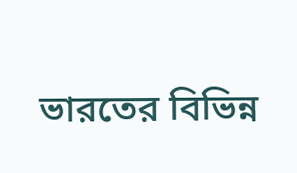ভারতের বিভিন্ন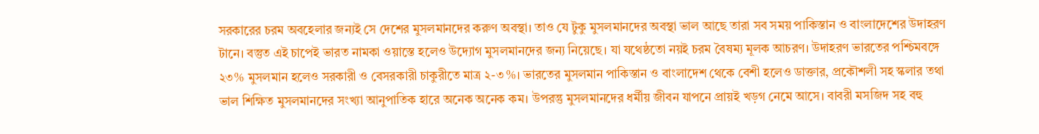সরকারের চরম অবহেলার জন্যই সে দেশের মুসলমানদের করুণ অবস্থা। তাও যে টুকু মুসলমানদের অবস্থা ভাল আছে তারা সব সময় পাকিস্তান ও বাংলাদেশের উদাহরণ টানে। বস্তুত এই চাপেই ভারত নামকা ওয়াস্তে হলেও উদ্যোগ মুসলমানদের জন্য নিয়েছে। যা যথেষ্ঠতো নয়ই চরম বৈষম্য মূলক আচরণ। উদাহরণ ভারতের পশ্চিমবঙ্গে ২৩% মুসলমান হলেও সরকারী ও বেসরকারী চাকুরীতে মাত্র ২-৩%। ভারতের মুসলমান পাকিস্তান ও বাংলাদেশ থেকে বেশী হলেও ডাক্তার, প্রকৌশলী সহ স্কলার তথা ভাল শিক্ষিত মুসলমানদের সংখ্যা আনুপাতিক হারে অনেক অনেক কম। উপরন্তু মুসলমানদের ধর্মীয় জীবন যাপনে প্রায়ই খড়গ নেমে আসে। বাবরী মসজিদ সহ বহু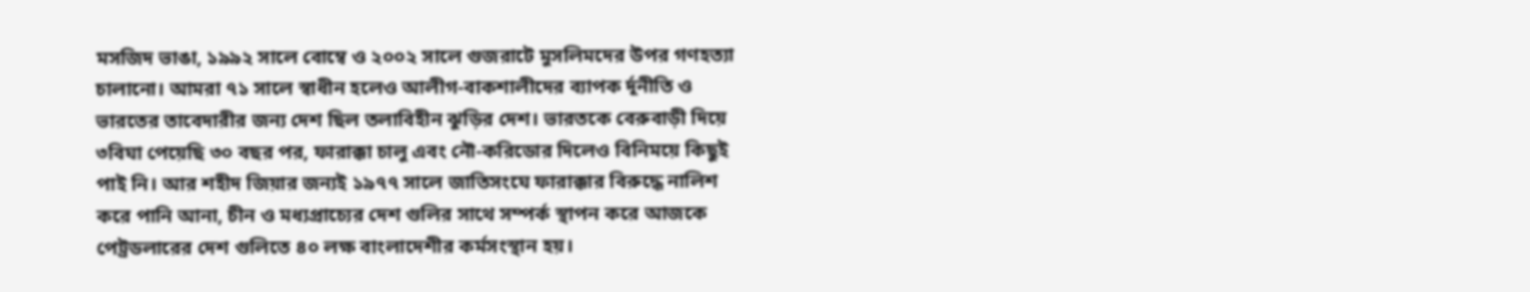মসজিদ ভাঙা, ১৯৯২ সালে বোম্বে ও ২০০২ সালে গুজরাটে মুসলিমদের উপর গণহত্যা চালানো। আমরা ৭১ সালে স্বাধীন হলেও আলীগ-বাকশালীদের ব্যাপক র্দূনীতি ও ভারতের তাবেদারীর জন্য দেশ ছিল তলাবিহীন ঝুড়ির দেশ। ভারতকে বেরুবাড়ী দিয়ে ৩বিঘা পেয়েছি ৩০ বছর পর, ফারাক্কা চালু এবং নৌ-করিডোর দিলেও বিনিময়ে কিছুই পাই নি। আর শহীদ জিয়ার জন্যই ১৯৭৭ সালে জাতিসংঘে ফারাক্কার বিরুদ্ধে নালিশ করে পানি আনা, চীন ও মধ্যপ্রাচ্যের দেশ গুলির সাথে সম্পর্ক স্থাপন করে আজকে পেট্রডলারের দেশ গুলিতে ৪০ লক্ষ বাংলাদেশীর কর্মসংস্থান হয়।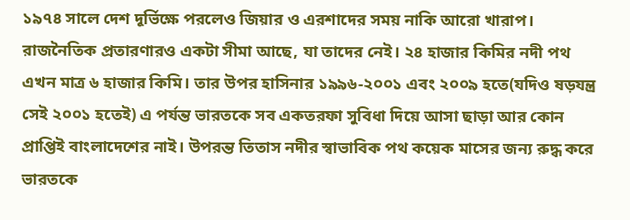১৯৭৪ সালে দেশ দূর্ভিক্ষে পরলেও জিয়ার ও এরশাদের সময় নাকি আরো খারাপ। রাজনৈতিক প্রতারণারও একটা সীমা আছে, যা তাদের নেই। ২৪ হাজার কিমির নদী পথ এখন মাত্র ৬ হাজার কিমি। তার উপর হাসিনার ১৯৯৬-২০০১ এবং ২০০৯ হতে(যদিও ষড়যন্ত্র সেই ২০০১ হতেই) এ পর্যন্ত ভারতকে সব একতরফা সুবিধা দিয়ে আসা ছাড়া আর কোন প্রাপ্তিই বাংলাদেশের নাই। উপরন্ত তিতাস নদীর স্বাভাবিক পথ কয়েক মাসের জন্য রুদ্ধ করে ভারতকে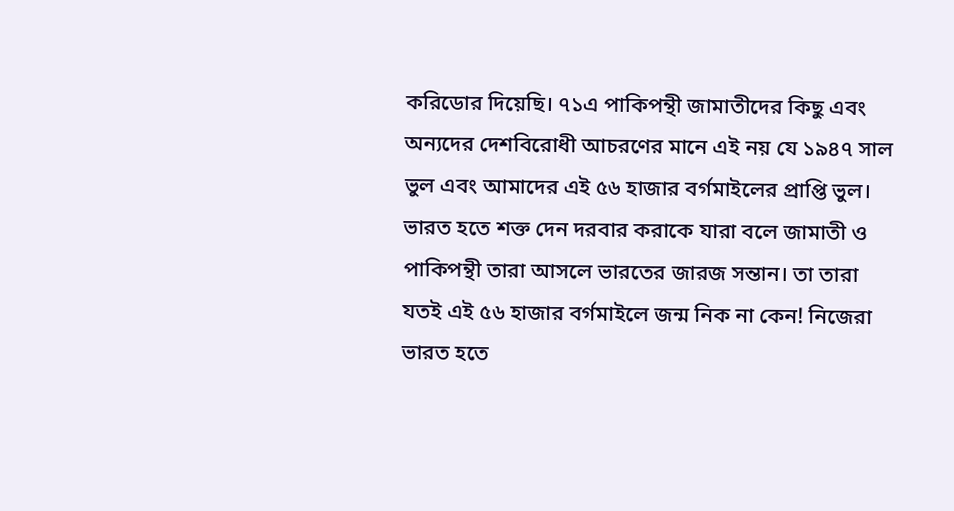করিডোর দিয়েছি। ৭১এ পাকিপন্থী জামাতীদের কিছু এবং অন্যদের দেশবিরোধী আচরণের মানে এই নয় যে ১৯৪৭ সাল ভুল এবং আমাদের এই ৫৬ হাজার বর্গমাইলের প্রাপ্তি ভুল। ভারত হতে শক্ত দেন দরবার করাকে যারা বলে জামাতী ও পাকিপন্থী তারা আসলে ভারতের জারজ সন্তান। তা তারা যতই এই ৫৬ হাজার বর্গমাইলে জন্ম নিক না কেন! নিজেরা ভারত হতে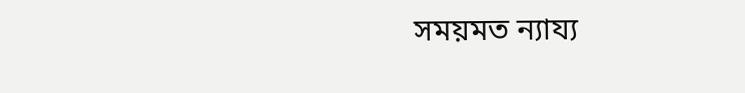সময়মত ন্যায্য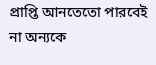প্রাপ্তি আনতেতো পারবেই না অন্যকে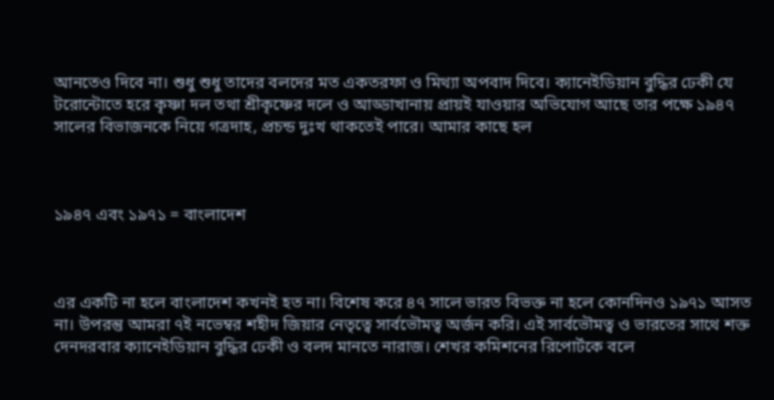আনতেও দিবে না। শুধু শুধু তাদের বলদের মত একতরফা ও মিথ্যা অপবাদ দিবে। ক্যানেইডিয়ান বুদ্ধির ঢেকী যে টরোন্টোতে হরে কৃষ্ণা দল তথা শ্রীকৃষ্ণের দলে ও আড্ডাখানায় প্রায়ই যাওয়ার অভিযোগ আছে তার পক্ষে ১৯৪৭ সালের বিভাজনকে নিয়ে গত্রদাহ, প্রচন্ড দুঃখ থাকতেই পারে। আমার কাছে হল



১৯৪৭ এবং ১৯৭১ = বাংলাদেশ



এর একটি না হলে বাংলাদেশ কখনই হত না। বিশেষ করে ৪৭ সালে ভারত বিভক্ত না হলে কোনদিনও ১৯৭১ আসত না। উপরন্তু আমরা ৭ই নভেম্বর শহীদ জিয়ার নেতৃত্বে সার্বভৌমত্ব অর্জন করি। এই সার্বভৌমত্ব ও ভারতের সাথে শক্ত দেনদরবার ক্যানেইডিয়ান বুদ্ধির ঢেকী ও বলদ মানতে নারাজ। শেখর কমিশনের রিপোর্টকে বলে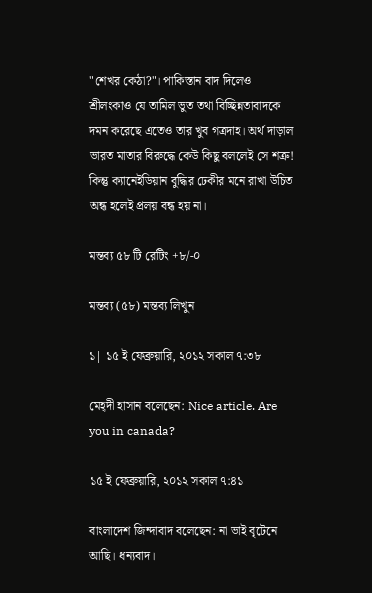"শেখর কেঠা?"। পাকিস্তান বাদ দিলেও শ্রীলংকাও যে তামিল ভুত তথা বিচ্ছিন্নতাবাদকে দমন করেছে এতেও তার খুব গত্রদাহ। অর্থ দাড়াল ভারত মাতার বিরুদ্ধে কেউ কিছু বললেই সে শত্রু! কিন্তু ক্যানেইডিয়ান বুদ্ধির ঢেকীর মনে রাখা উচিত অন্ধ হলেই প্রলয় বন্ধ হয় না।

মন্তব্য ৫৮ টি রেটিং +৮/-০

মন্তব্য (৫৮) মন্তব্য লিখুন

১| ১৫ ই ফেব্রুয়ারি, ২০১২ সকাল ৭:৩৮

মেহ্‌দী হাসান বলেছেন: Nice article. Are you in canada?

১৫ ই ফেব্রুয়ারি, ২০১২ সকাল ৭:৪১

বাংলাদেশ জিন্দাবাদ বলেছেন: না ভাই বৃটেনে আছি। ধন্যবাদ।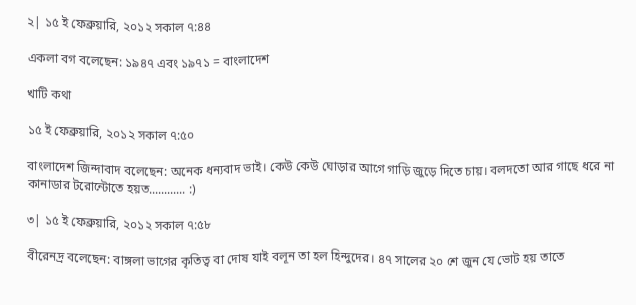২| ১৫ ই ফেব্রুয়ারি, ২০১২ সকাল ৭:৪৪

একলা বগ বলেছেন: ১৯৪৭ এবং ১৯৭১ = বাংলাদেশ

খাটি কথা

১৫ ই ফেব্রুয়ারি, ২০১২ সকাল ৭:৫০

বাংলাদেশ জিন্দাবাদ বলেছেন: অনেক ধন্যবাদ ভাই। কেউ কেউ ঘোড়ার আগে গাড়ি জুড়ে দিতে চায়। বলদতো আর গাছে ধরে না কানাডার টরোন্টোতে হয়ত............ :)

৩| ১৫ ই ফেব্রুয়ারি, ২০১২ সকাল ৭:৫৮

বীরেনদ্র বলেছেন: বাঙ্গলা ভাগের কৃতিত্ব বা দোষ যাই বলূন তা হল হিন্দুদের। ৪৭ সালের ২০ শে জুন যে ভোট হয় তাতে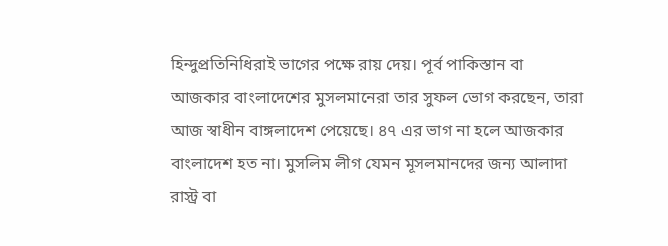হিন্দুপ্রতিনিধিরাই ভাগের পক্ষে রায় দেয়। পূর্ব পাকিস্তান বা আজকার বাংলাদেশের মুসলমানেরা তার সুফল ভোগ করছেন, তারা আজ স্বাধীন বাঙ্গলাদেশ পেয়েছে। ৪৭ এর ভাগ না হলে আজকার বাংলাদেশ হত না। মুসলিম লীগ যেমন মূসলমানদের জন্য আলাদা রাস্ট্র বা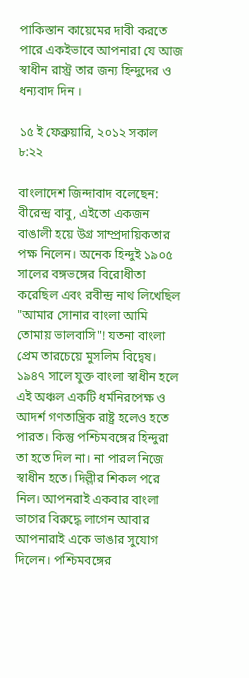পাকিস্তান কায়েমের দাবী করতে পারে একইভাবে আপনারা যে আজ স্বাধীন রাস্ট্র তার জন্য হিন্দুদের ও ধন্যবাদ দিন ।

১৫ ই ফেব্রুয়ারি, ২০১২ সকাল ৮:২২

বাংলাদেশ জিন্দাবাদ বলেছেন: বীরেন্দ্র বাবু, এইতো একজন বাঙালী হয়ে উগ্র সাম্প্রদায়িকতার পক্ষ নিলেন। অনেক হিন্দুই ১৯০৫ সালের বঙ্গভঙ্গের বিরোধীতা করেছিল এবং রবীন্দ্র নাথ লিখেছিল "আমার সোনার বাংলা আমি তোমায় ভালবাসি"! যতনা বাংলা প্রেম তারচেয়ে মুসলিম বিদ্বেষ। ১৯৪৭ সালে যুক্ত বাংলা স্বাধীন হলে এই অঞ্চল একটি ধর্মনিরপেক্ষ ও আদর্শ গণতান্ত্রিক রাষ্ট্র হলেও হতে পারত। কিন্তু পশ্চিমবঙ্গের হিন্দুরা তা হতে দিল না। না পারল নিজে স্বাধীন হতে। দিল্লীর শিকল পরে নিল। আপনরাই একবার বাংলা ভাগের বিরুদ্ধে লাগেন আবার আপনারাই একে ভাঙার সুযোগ দিলেন। পশ্চিমবঙ্গের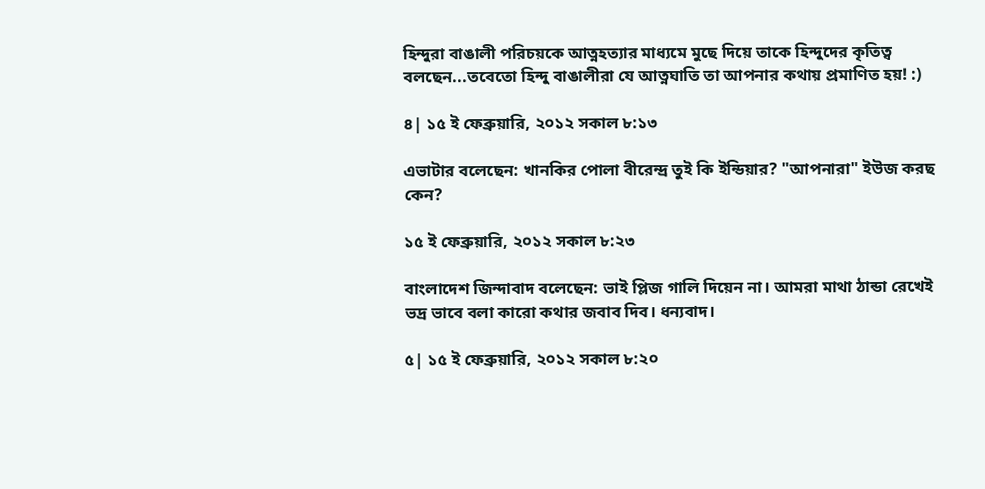হিন্দুরা বাঙালী পরিচয়কে আত্নহত্যার মাধ্যমে মুছে দিয়ে তাকে হিন্দুদের কৃতিত্ব বলছেন...তবেতো হিন্দু বাঙালীরা যে আত্নঘাতি তা আপনার কথায় প্রমাণিত হয়! :)

৪| ১৫ ই ফেব্রুয়ারি, ২০১২ সকাল ৮:১৩

এভাটার বলেছেন: খানকির পোলা বীরেন্দ্র তুই কি ইন্ডিয়ার? "আপনারা" ইউজ করছ কেন?

১৫ ই ফেব্রুয়ারি, ২০১২ সকাল ৮:২৩

বাংলাদেশ জিন্দাবাদ বলেছেন: ভাই প্লিজ গালি দিয়েন না। আমরা মাথা ঠান্ডা রেখেই ভদ্র ভাবে বলা কারো কথার জবাব দিব। ধন্যবাদ।

৫| ১৫ ই ফেব্রুয়ারি, ২০১২ সকাল ৮:২০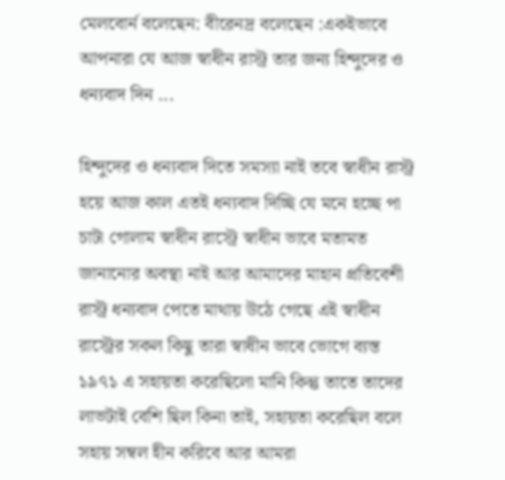মেলবোর্ন বলেছেন: বীরেনদ্র বলেছেন :একইভাবে আপনারা যে আজ স্বাধীন রাস্ট্র তার জন্য হিন্দুদের ও ধন্যবাদ দিন ...

হিন্দুদের ও ধন্যবাদ দিতে সমস্যা নাই তবে স্বাধীন রাস্ট্র হয়ে আজ কাল এতই ধন্যবাদ দিচ্ছি যে মনে হচ্ছে পা চাটা গোলাম স্বাধীন রাস্ট্রে স্বাধীন ভাবে মতামত জানানোর অবস্থা নাই আর আমাদের মাহান প্রতিবেশী রাস্ট্র ধন্যবাদ পেতে মাথায় উঠে গেছে এই স্বাধীন রাস্ট্রের সকল কিছু তারা স্বাধীন ভাবে ভোগে ব্যস্ত ১৯৭১ এ সহায়তা করেছিলো মানি কিন্তু তাতে তাদের লাভটাই বেশি ছিল কিনা তাই, সহায়তা করেছিল বলে সহায় সম্বল হীন করিবে আর আমরা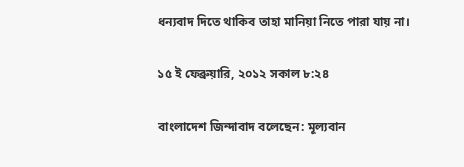ধন্যবাদ দিতে থাকিব তাহা মানিয়া নিতে পারা যায় না।

১৫ ই ফেব্রুয়ারি, ২০১২ সকাল ৮:২৪

বাংলাদেশ জিন্দাবাদ বলেছেন: মূল্যবান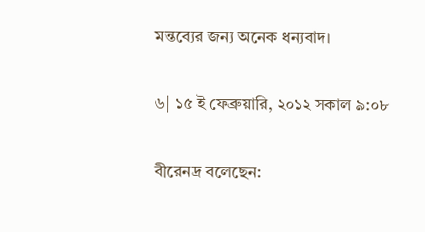মন্তব্যের জন্য অনেক ধন্যবাদ।

৬| ১৫ ই ফেব্রুয়ারি, ২০১২ সকাল ৯:০৮

বীরেনদ্র বলেছেন: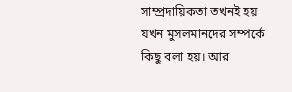সাম্প্রদায়িকতা তখনই হয় যখন মুসলমানদের সম্পর্কে কিছু বলা হয়। আর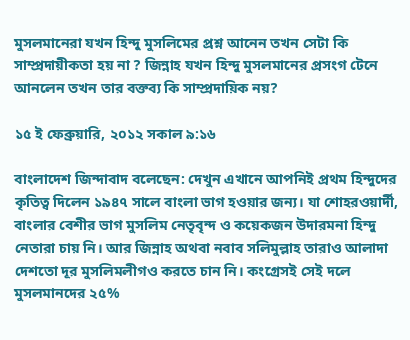মুসলমানেরা যখন হিন্দু মুসলিমের প্রশ্ন আনেন তখন সেটা কি সাম্প্রদায়ীকতা হয় না ? জিন্নাহ যখন হিন্দু মুসলমানের প্রসংগ টেনে আনলেন তখন তার বক্তব্য কি সাম্প্রদায়িক নয়?

১৫ ই ফেব্রুয়ারি, ২০১২ সকাল ৯:১৬

বাংলাদেশ জিন্দাবাদ বলেছেন: দেখুন এখানে আপনিই প্রথম হিন্দুদের কৃতিত্ব দিলেন ১৯৪৭ সালে বাংলা ভাগ হওয়ার জন্য। যা শোহরওয়ার্দী, বাংলার বেশীর ভাগ মুসলিম নেতৃবৃন্দ ও কয়েকজন উদারমনা হিন্দু নেতারা চায় নি। আর জিন্নাহ অথবা নবাব সলিমুল্লাহ তারাও আলাদা দেশতো দূর মুসলিমলীগও করতে চান নি। কংগ্রেসই সেই দলে মুসলমানদের ২৫%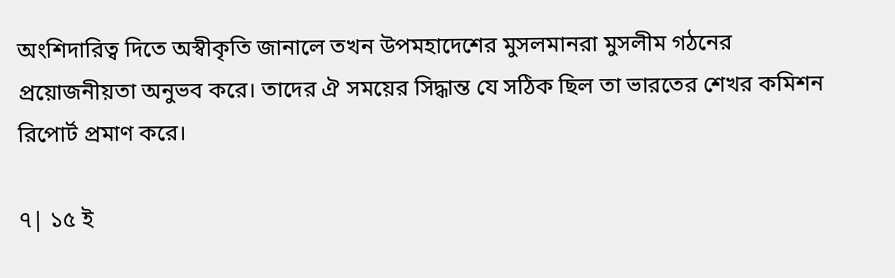অংশিদারিত্ব দিতে অস্বীকৃতি জানালে তখন উপমহাদেশের মুসলমানরা মুসলীম গঠনের প্রয়োজনীয়তা অনুভব করে। তাদের ঐ সময়ের সিদ্ধান্ত যে সঠিক ছিল তা ভারতের শেখর কমিশন রিপোর্ট প্রমাণ করে।

৭| ১৫ ই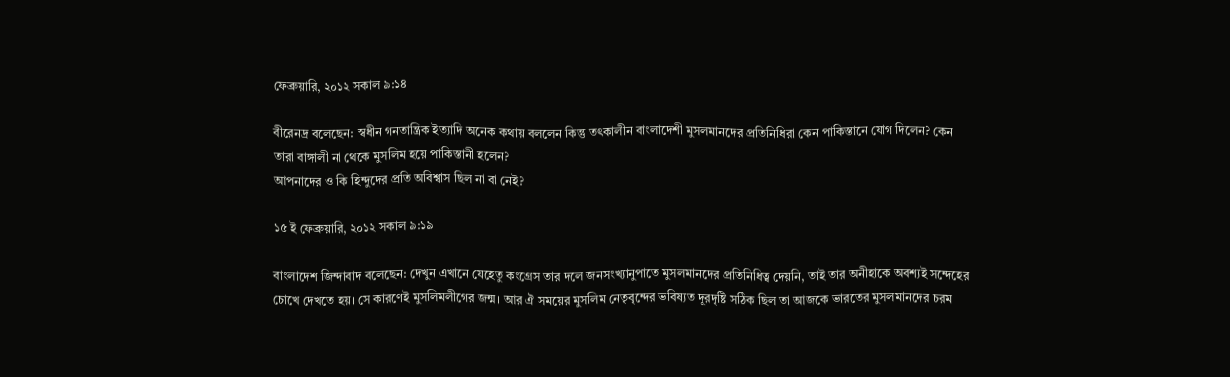ফেব্রুয়ারি, ২০১২ সকাল ৯:১৪

বীরেনদ্র বলেছেন: স্বধীন গনতান্ত্রিক ইত্যাদি অনেক কথায় বললেন কিন্তু তৎকালীন বাংলাদেশী মুসলমানদের প্রতিনিধিরা কেন পাকিস্তানে যোগ দিলেন? কেন তারা বাঙ্গালী না থেকে মুসলিম হয়ে পাকিস্তানী হলেন?
আপনাদের ও কি হিন্দুদের প্রতি অবিশ্বাস ছিল না বা নেই?

১৫ ই ফেব্রুয়ারি, ২০১২ সকাল ৯:১৯

বাংলাদেশ জিন্দাবাদ বলেছেন: দেখুন এখানে যেহেতু কংগ্রেস তার দলে জনসংখ্যানুপাতে মুসলমানদের প্রতিনিধিত্ব দেয়নি, তাই তার অনীহাকে অবশ্যই সন্দেহের চোখে দেখতে হয়। সে কারণেই মুসলিমলীগের জন্ম। আর ঐ সময়ের মুসলিম নেতৃবৃন্দের ভবিষ্যত দূরদৃষ্টি সঠিক ছিল তা আজকে ভারতের মুসলমানদের চরম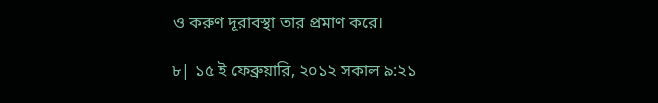ও করুণ দূরাবস্থা তার প্রমাণ করে।

৮| ১৫ ই ফেব্রুয়ারি, ২০১২ সকাল ৯:২১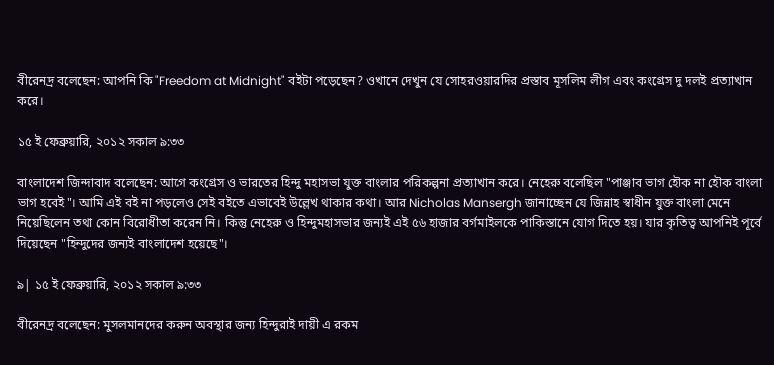বীরেনদ্র বলেছেন: আপনি কি "Freedom at Midnight" বইটা পড়েছেন? ওখানে দেখুন যে সোহরওয়ারদির প্রস্তাব মূসলিম লীগ এবং কংগ্রেস দু দলই প্রত্যাখান করে।

১৫ ই ফেব্রুয়ারি, ২০১২ সকাল ৯:৩৩

বাংলাদেশ জিন্দাবাদ বলেছেন: আগে কংগ্রেস ও ভারতের হিন্দু মহাসভা যুক্ত বাংলার পরিকল্পনা প্রত্যাখান করে। নেহেরু বলেছিল "পাঞ্জাব ভাগ হৌক না হৌক বাংলা ভাগ হবেই"। আমি এই বই না পড়লেও সেই বইতে এভাবেই উল্লেখ থাকার কথা। আর Nicholas Mansergh জানাচ্ছেন যে জিন্নাহ স্বাধীন যুক্ত বাংলা মেনে নিয়েছিলেন তথা কোন বিরোধীতা করেন নি। কিন্তু নেহেরু ও হিন্দুমহাসভার জন্যই এই ৫৬ হাজার বর্গমাইলকে পাকিস্তানে যোগ দিতে হয়। যার কৃতিত্ব আপনিই পূর্বে দিয়েছেন "হিন্দুদের জন্যই বাংলাদেশ হয়েছে"।

৯| ১৫ ই ফেব্রুয়ারি, ২০১২ সকাল ৯:৩৩

বীরেনদ্র বলেছেন: মুসলমানদের করুন অবস্থার জন্য হিন্দুরাই দায়ী এ রকম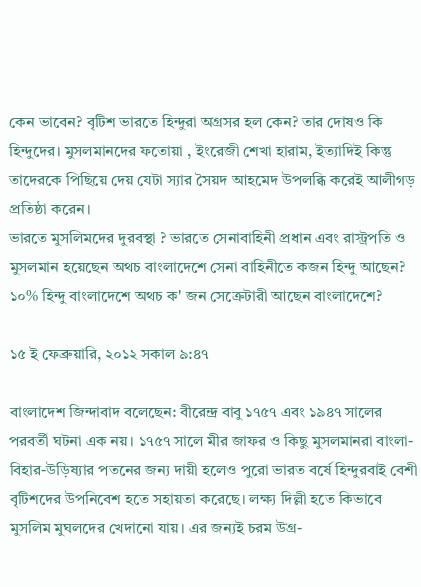কেন ভাবেন? বৃটিশ ভারতে হিন্দুরা অগ্রসর হল কেন? তার দোষও কি হিন্দুদের। মুসলমানদের ফতোয়া , ইংরেজী শেখা হারাম, ইত্যাদিই কিন্তু তাদেরকে পিছিয়ে দেয় যেটা স্যার সৈয়দ আহমেদ উপলব্ধি করেই আলীগড় প্রতিষ্ঠা করেন।
ভারতে মুসলিমদের দুরবস্থা ? ভারতে সেনাবাহিনী প্রধান এবং রাস্ট্রপতি ও মুসলমান হয়েছেন অথচ বাংলাদেশে সেনা বাহিনীতে কজন হিন্দু আছেন? ১০% হিন্দু বাংলাদেশে অথচ ক' জন সেক্রেটারী আছেন বাংলাদেশে?

১৫ ই ফেব্রুয়ারি, ২০১২ সকাল ৯:৪৭

বাংলাদেশ জিন্দাবাদ বলেছেন: বীরেন্দ্র বাবু ১৭৫৭ এবং ১৯৪৭ সালের পরবর্তী ঘটনা এক নয়। ১৭৫৭ সালে মীর জাফর ও কিছু মুসলমানরা বাংলা-বিহার-উড়িষ্যার পতনের জন্য দায়ী হলেও পুরো ভারত বর্ষে হিন্দুরবাই বেশী বৃটিশদের উপনিবেশ হতে সহায়তা করেছে। লক্ষ্য দিল্লী হতে কিভাবে মুসলিম মুঘলদের খেদানো যায়। এর জন্যই চরম উগ্র-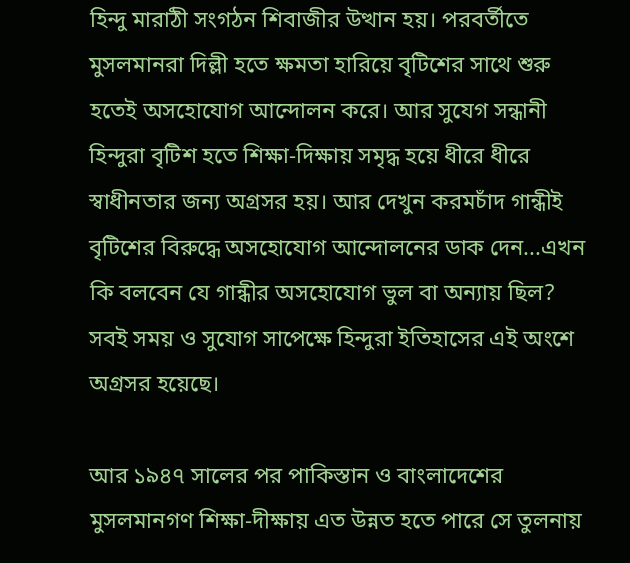হিন্দু মারাঠী সংগঠন শিবাজীর উত্থান হয়। পরবর্তীতে মুসলমানরা দিল্লী হতে ক্ষমতা হারিয়ে বৃটিশের সাথে শুরু হতেই অসহোযোগ আন্দোলন করে। আর সুযেগ সন্ধানী হিন্দুরা বৃটিশ হতে শিক্ষা-দিক্ষায় সমৃদ্ধ হয়ে ধীরে ধীরে স্বাধীনতার জন্য অগ্রসর হয়। আর দেখুন করমচাঁদ গান্ধীই বৃটিশের বিরুদ্ধে অসহোযোগ আন্দোলনের ডাক দেন...এখন কি বলবেন যে গান্ধীর অসহোযোগ ভুল বা অন্যায় ছিল? সবই সময় ও সুযোগ সাপেক্ষে হিন্দুরা ইতিহাসের এই অংশে অগ্রসর হয়েছে।

আর ১৯৪৭ সালের পর পাকিস্তান ও বাংলাদেশের মুসলমানগণ শিক্ষা-দীক্ষায় এত উন্নত হতে পারে সে তুলনায়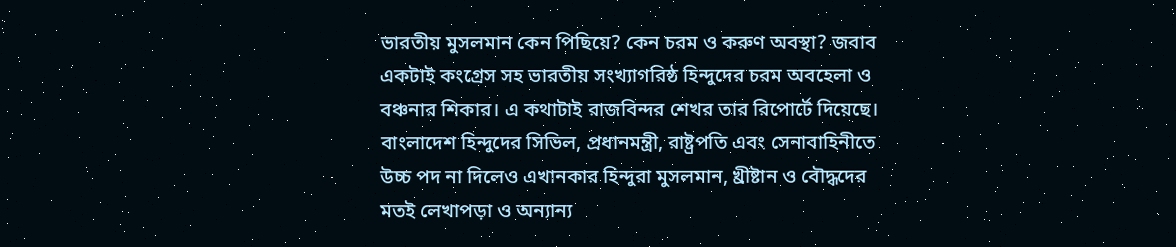ভারতীয় মুসলমান কেন পিছিয়ে? কেন চরম ও করুণ অবস্থা? জবাব একটাই কংগ্রেস সহ ভারতীয় সংখ্যাগরিষ্ঠ হিন্দুদের চরম অবহেলা ও বঞ্চনার শিকার। এ কথাটাই রাজবিন্দর শেখর তার রিপোর্টে দিয়েছে। বাংলাদেশ হিন্দুদের সিভিল, প্রধানমন্ত্রী, রাষ্ট্রপতি এবং সেনাবাহিনীতে উচ্চ পদ না দিলেও এখানকার হিন্দুরা মুসলমান, খ্রীষ্টান ও বৌদ্ধদের মতই লেখাপড়া ও অন্যান্য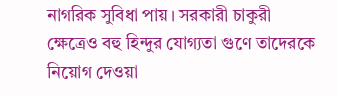নাগরিক সুবিধা পায়। সরকারী চাকুরী ক্ষেত্রেও বহু হিন্দুর যোগ্যতা গুণে তাদেরকে নিয়োগ দেওয়া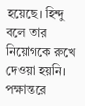হয়েছে। হিন্দু বলে তার নিয়োগকে রুখে দেওয়া হয়নি। পক্ষান্তরে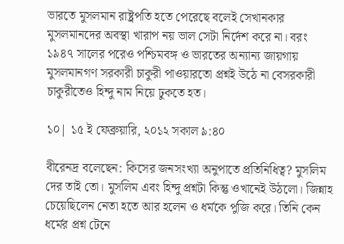ভারতে মুসলমান রাষ্ট্রপতি হতে পেরেছে বলেই সেখানকার মুসলমানদের অবস্থা খারাপ নয় ভাল সেটা নির্দেশ করে না। বরং ১৯৪৭ সালের পরেও পশ্চিমবঙ্গ ও ভারতের অন্যান্য জায়গায় মুসলমানগণ সরকারী চাকুরী পাওয়ারতো প্রশ্নই উঠে না বেসরকারী চাকুরীতেও হিন্দু নাম নিয়ে ঢুকতে হত।

১০| ১৫ ই ফেব্রুয়ারি, ২০১২ সকাল ৯:৪০

বীরেনদ্র বলেছেন: কিসের জনসংখ্যা অনুপাতে প্রতিনিধিত্ব? মুসলিম দের তাই তো। মুসলিম এবং হিন্দু প্রশ্নটা কিন্তু ওখানেই উঠলো। জিন্নাহ চেয়েছিলেন নেতা হতে আর হলেন ও ধর্মকে পুজি করে। তিনি কেন ধর্মের প্রশ্ন টেনে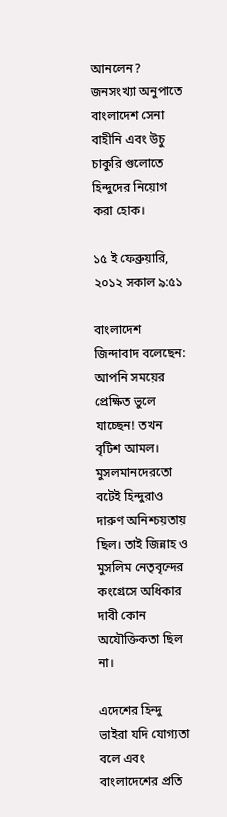আনলেন? জনসংখ্যা অনুপাতে বাংলাদেশ সেনা বাহীনি এবং উচু চাকুরি গুলোতে হিন্দুদের নিয়োগ করা হোক।

১৫ ই ফেব্রুয়ারি, ২০১২ সকাল ৯:৫১

বাংলাদেশ জিন্দাবাদ বলেছেন: আপনি সময়ের প্রেক্ষিত ভুলে যাচ্ছেন! তখন বৃটিশ আমল। মুসলমানদেরতো বটেই হিন্দুরাও দারুণ অনিশ্চয়তায় ছিল। তাই জিন্নাহ ও মুসলিম নেতৃবৃন্দের কংগ্রেসে অধিকার দাবী কোন অযৌক্তিকতা ছিল না।

এদেশের হিন্দু ভাইরা যদি যোগ্যতা বলে এবং বাংলাদেশের প্রতি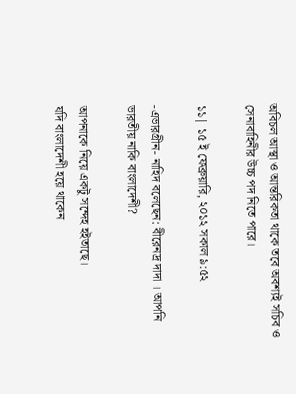অবিচল আস্থা ও আন্তরিকতা থাকে তবে অবশ্যই সচিব ও সেনাবাহিনীর উচ্চ পদ নিতে পারে।

১১| ১৫ ই ফেব্রুয়ারি, ২০১২ সকাল ৯:৫২

-এভারগ্রীন- নাহিদ বলেছেন: বীরেনদ্র দাদা । আপনি ভারতীয় নাকি বাংলাদেশী?

আপনাকে নিয়ে একটু সন্দেহ হইতাছে।
যদি বাংলাদেশী হয়ে থাকেন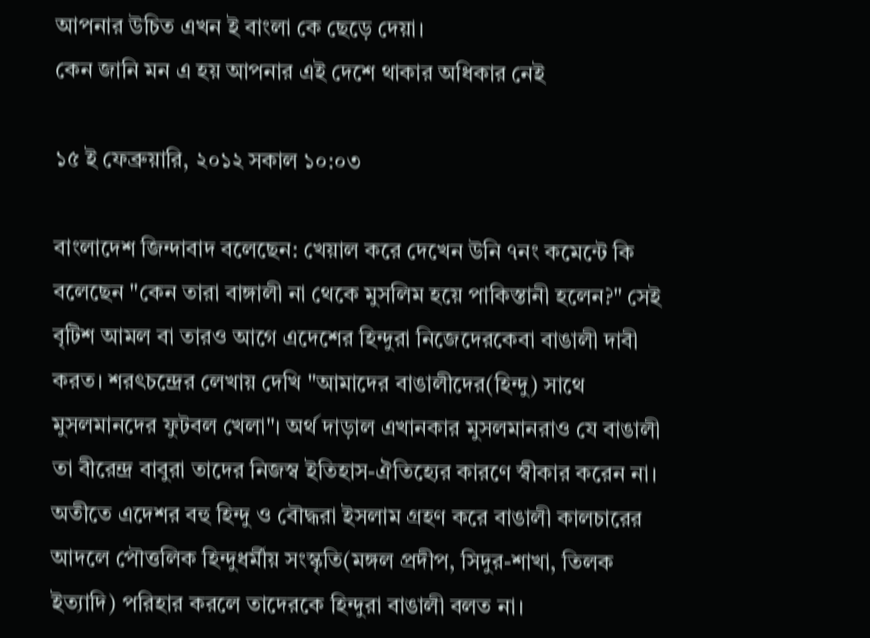আপনার উচিত এখন ই বাংলা কে ছেড়ে দেয়া।
কেন জানি মন এ হয় আপনার এই দেশে থাকার অধিকার নেই

১৫ ই ফেব্রুয়ারি, ২০১২ সকাল ১০:০৩

বাংলাদেশ জিন্দাবাদ বলেছেন: খেয়াল করে দেখেন উনি ৭নং কমেন্টে কি বলেছেন "কেন তারা বাঙ্গালী না থেকে মুসলিম হয়ে পাকিস্তানী হলেন?" সেই বৃটিশ আমল বা তারও আগে এদেশের হিন্দুরা নিজেদেরকেবা বাঙালী দাবী করত। শরৎচন্দ্রের লেখায় দেখি "আমাদের বাঙালীদের(হিন্দু) সাথে মুসলমানদের ফুটবল খেলা"। অর্থ দাড়াল এখানকার মুসলমানরাও যে বাঙালী তা বীরেন্দ্র বাবুরা তাদের নিজস্ব ইতিহাস-ঐতিহ্যের কারণে স্বীকার করেন না। অতীতে এদেশর বহু হিন্দু ও বৌদ্ধরা ইসলাম গ্রহণ করে বাঙালী কালচারের আদলে পৌত্তলিক হিন্দুধর্মীয় সংস্কৃতি(মঙ্গল প্রদীপ, সিদুর-শাখা, তিলক ইত্যাদি) পরিহার করলে তাদেরকে হিন্দুরা বাঙালী বলত না।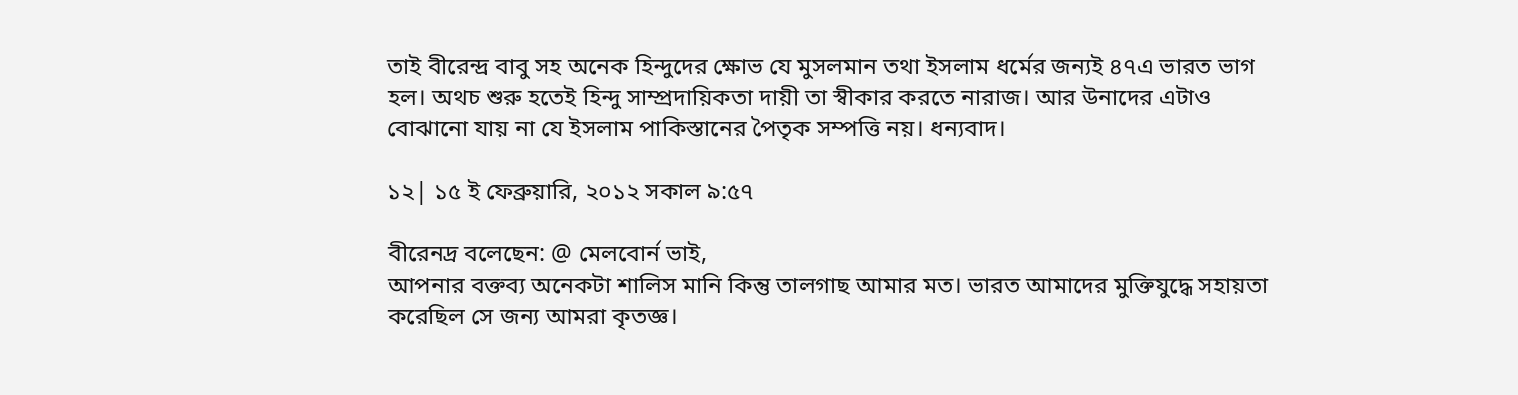তাই বীরেন্দ্র বাবু সহ অনেক হিন্দুদের ক্ষোভ যে মুসলমান তথা ইসলাম ধর্মের জন্যই ৪৭এ ভারত ভাগ হল। অথচ শুরু হতেই হিন্দু সাম্প্রদায়িকতা দায়ী তা স্বীকার করতে নারাজ। আর উনাদের এটাও বোঝানো যায় না যে ইসলাম পাকিস্তানের পৈতৃক সম্পত্তি নয়। ধন্যবাদ।

১২| ১৫ ই ফেব্রুয়ারি, ২০১২ সকাল ৯:৫৭

বীরেনদ্র বলেছেন: @ মেলবোর্ন ভাই,
আপনার বক্তব্য অনেকটা শালিস মানি কিন্তু তালগাছ আমার মত। ভারত আমাদের মুক্তিযুদ্ধে সহায়তা করেছিল সে জন্য আমরা কৃতজ্ঞ।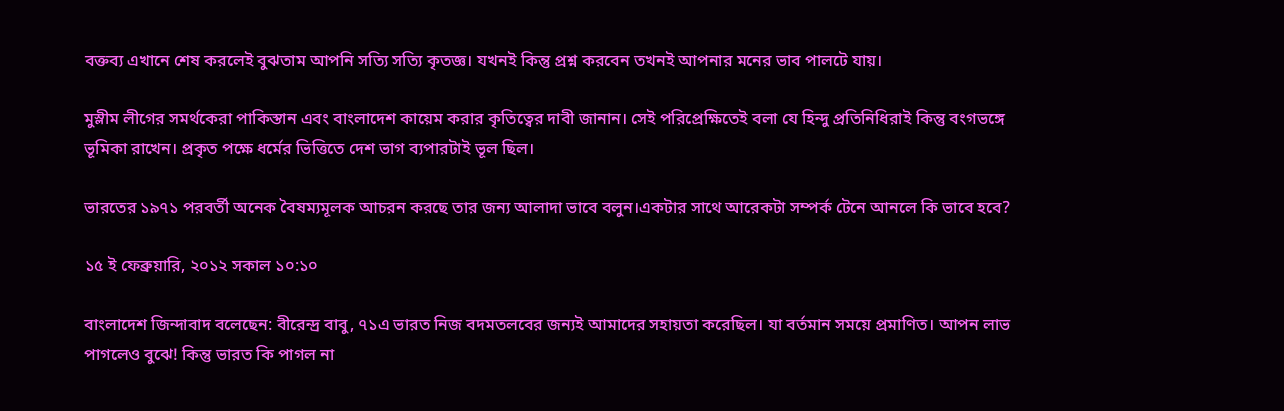বক্তব্য এখানে শেষ করলেই বুঝতাম আপনি সত্যি সত্যি কৃতজ্ঞ। যখনই কিন্তু প্রশ্ন করবেন তখনই আপনার মনের ভাব পালটে যায়।

মুস্লীম লীগের সমর্থকেরা পাকিস্তান এবং বাংলাদেশ কায়েম করার কৃতিত্বের দাবী জানান। সেই পরিপ্রেক্ষিতেই বলা যে হিন্দু প্রতিনিধিরাই কিন্তু বংগভঙ্গে ভূমিকা রাখেন। প্রকৃত পক্ষে ধর্মের ভিত্তিতে দেশ ভাগ ব্যপারটাই ভূল ছিল।

ভারতের ১৯৭১ পরবর্তী অনেক বৈষম্যমূলক আচরন করছে তার জন্য আলাদা ভাবে বলুন।একটার সাথে আরেকটা সম্পর্ক টেনে আনলে কি ভাবে হবে?

১৫ ই ফেব্রুয়ারি, ২০১২ সকাল ১০:১০

বাংলাদেশ জিন্দাবাদ বলেছেন: বীরেন্দ্র বাবু, ৭১এ ভারত নিজ বদমতলবের জন্যই আমাদের সহায়তা করেছিল। যা বর্তমান সময়ে প্রমাণিত। আপন লাভ পাগলেও বুঝে! কিন্তু ভারত কি পাগল না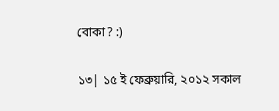বোকা? :)

১৩| ১৫ ই ফেব্রুয়ারি, ২০১২ সকাল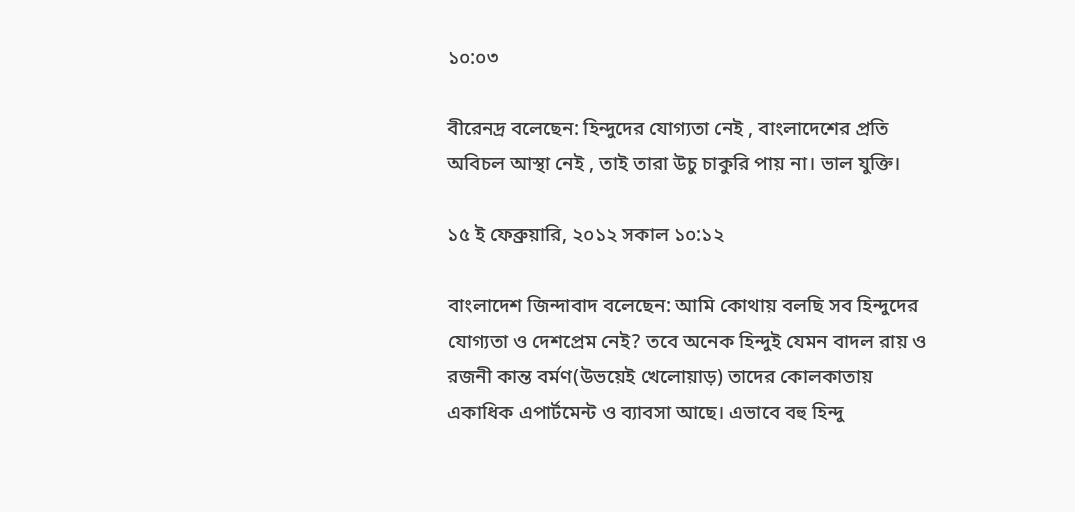১০:০৩

বীরেনদ্র বলেছেন: হিন্দুদের যোগ্যতা নেই , বাংলাদেশের প্রতি অবিচল আস্থা নেই , তাই তারা উচু চাকুরি পায় না। ভাল যুক্তি।

১৫ ই ফেব্রুয়ারি, ২০১২ সকাল ১০:১২

বাংলাদেশ জিন্দাবাদ বলেছেন: আমি কোথায় বলছি সব হিন্দুদের যোগ্যতা ও দেশপ্রেম নেই? তবে অনেক হিন্দুই যেমন বাদল রায় ও রজনী কান্ত বর্মণ(উভয়েই খেলোয়াড়) তাদের কোলকাতায় একাধিক এপার্টমেন্ট ও ব্যাবসা আছে। এভাবে বহু হিন্দু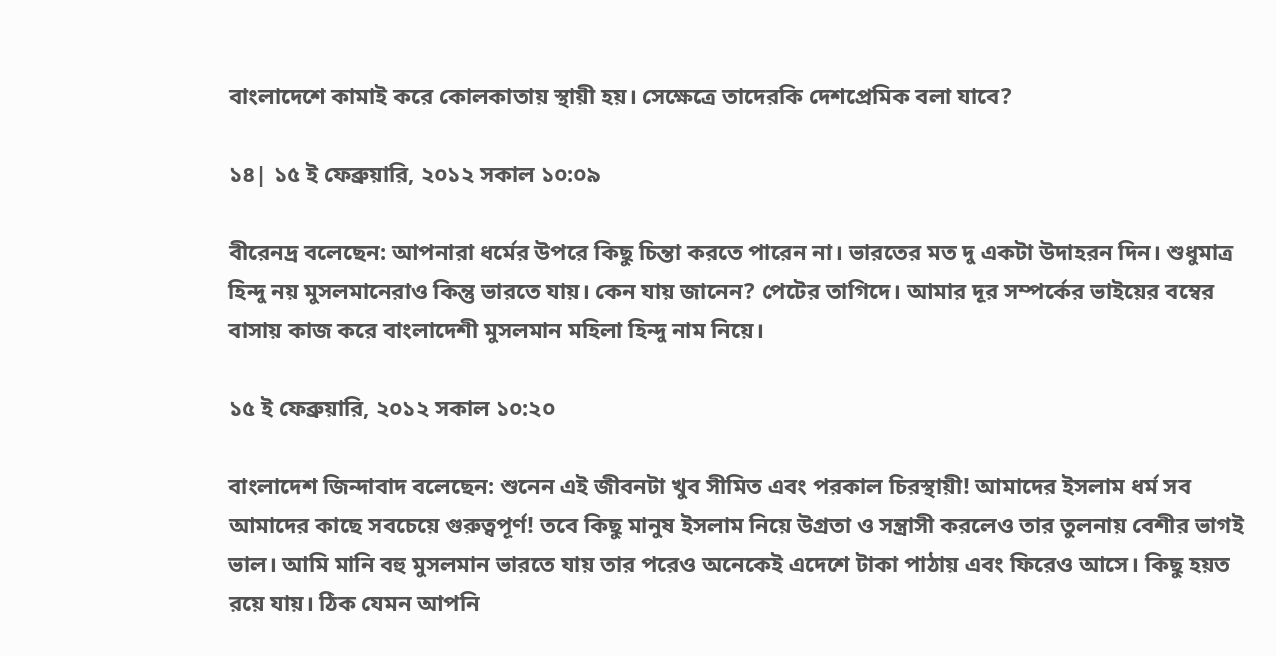বাংলাদেশে কামাই করে কোলকাতায় স্থায়ী হয়। সেক্ষেত্রে তাদেরকি দেশপ্রেমিক বলা যাবে?

১৪| ১৫ ই ফেব্রুয়ারি, ২০১২ সকাল ১০:০৯

বীরেনদ্র বলেছেন: আপনারা ধর্মের উপরে কিছু চিন্তা করতে পারেন না। ভারতের মত দু একটা উদাহরন দিন। শুধুমাত্র হিন্দু নয় মুসলমানেরাও কিন্তু ভারতে যায়। কেন যায় জানেন? পেটের তাগিদে। আমার দূর সম্পর্কের ভাইয়ের বম্বের বাসায় কাজ করে বাংলাদেশী মুসলমান মহিলা হিন্দু নাম নিয়ে।

১৫ ই ফেব্রুয়ারি, ২০১২ সকাল ১০:২০

বাংলাদেশ জিন্দাবাদ বলেছেন: শুনেন এই জীবনটা খুব সীমিত এবং পরকাল চিরস্থায়ী! আমাদের ইসলাম ধর্ম সব আমাদের কাছে সবচেয়ে গুরুত্বপূর্ণ! তবে কিছু মানুষ ইসলাম নিয়ে উগ্রতা ও সন্ত্রাসী করলেও তার তুলনায় বেশীর ভাগই ভাল। আমি মানি বহু মুসলমান ভারতে যায় তার পরেও অনেকেই এদেশে টাকা পাঠায় এবং ফিরেও আসে। কিছু হয়ত রয়ে যায়। ঠিক যেমন আপনি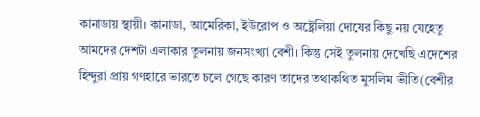কানাডায় স্থায়ী। কানাডা, আমেরিকা, ইউরোপ ও অষ্ট্রেলিয়া দোষের কিছু নয় যেহেতু আমদের দেশটা এলাকার তুলনায় জনসংখ্যা বেশী। কিন্তু সেই তুলনায় দেখেছি এদেশের হিন্দুরা প্রায় গণহারে ভারতে চলে গেছে কারণ তাদের তথাকথিত মুসলিম ভীতি(বেশীর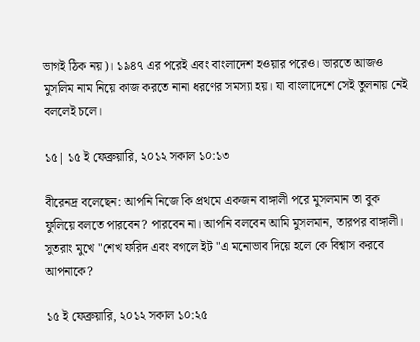ভাগই ঠিক নয়)। ১৯৪৭ এর পরেই এবং বাংলাদেশ হওয়ার পরেও। ভারতে আজও মুসলিম নাম নিয়ে কাজ করতে নানা ধরণের সমস্যা হয়। যা বাংলাদেশে সেই তুলনায় নেই বললেই চলে।

১৫| ১৫ ই ফেব্রুয়ারি, ২০১২ সকাল ১০:১৩

বীরেনদ্র বলেছেন: আপনি নিজে কি প্রথমে একজন বাঙ্গালী পরে মুসলমান তা বুক ফুলিয়ে বলতে পারবেন? পারবেন না। আপনি বলবেন আমি মুসলমান, তারপর বাঙ্গালী।
সুতরাং মুখে "শেখ ফরিদ এবং বগলে ইট "এ মনোভাব দিয়ে হলে কে বিশ্বাস করবে আপনাকে?

১৫ ই ফেব্রুয়ারি, ২০১২ সকাল ১০:২৫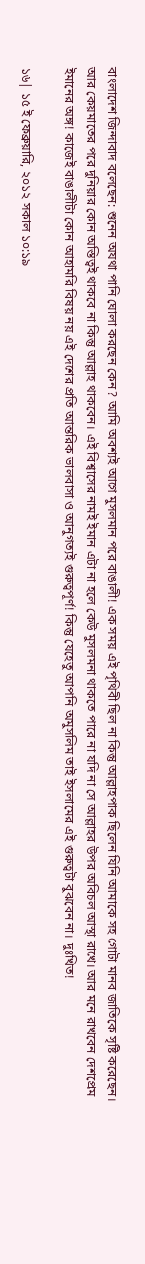বাংলাদেশ জিন্দাবাদ বলেছেন: শুনেন অযথা পানি ঘোলা করছেন কেন? আমি অবশ্যই আগে মুসলমান পরে বাঙালী! এক সময় এই পৃথিবী ছিল না কিন্তু আল্লাহপাক ছিলেন যিনি আমাকে সহ গোটা মানব জাতিকে সৃষ্টি করেছেন। আর কেয়মাতের পরে দুনিয়ার কোন অস্তিত্বই থাকবে না কিন্তু আল্লাহ থাকবেন। এই বিশ্বাসের নামই ইমান এটা না হলে কেউ মুসলমনা থাকতে পারে না যদি না সে আল্লাহর উপর অবিচল আস্থা রাখে। আর মনে রাখবেন দেশপ্রেম ইমানের অঙ্গ! কাজেই বাঙালীটা কোন আহামরি বিষয় নয় এই দেশের প্রতি আন্তরিক ভালবাসা ও আনুগত্যই গুরুত্বপূর্ণ! কিন্তু যেহেতু আপনি অমুসলিম তাই ইসলামের এই গুরুত্বটা বুঝবেন না। দুঃখিত!

১৬| ১৫ ই ফেব্রুয়ারি, ২০১২ সকাল ১০:১৯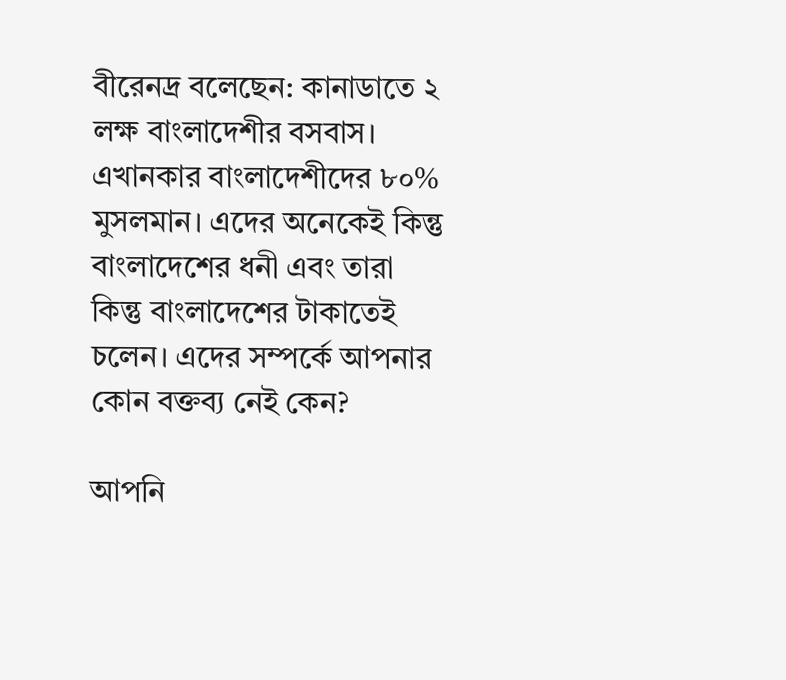বীরেনদ্র বলেছেন: কানাডাতে ২ লক্ষ বাংলাদেশীর বসবাস। এখানকার বাংলাদেশীদের ৮০% মুসলমান। এদের অনেকেই কিন্তু বাংলাদেশের ধনী এবং তারা কিন্তু বাংলাদেশের টাকাতেই চলেন। এদের সম্পর্কে আপনার কোন বক্তব্য নেই কেন?

আপনি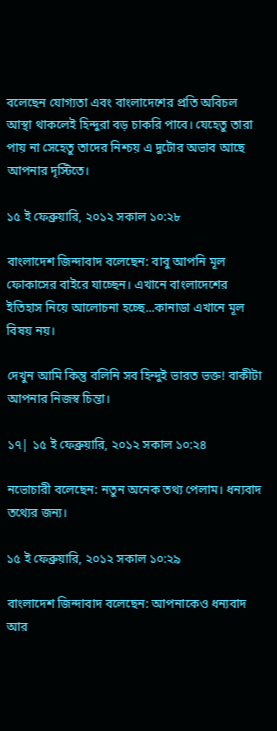বলেছেন যোগ্যতা এবং বাংলাদেশের প্রতি অবিচল আস্থা থাকলেই হিন্দুরা বড় চাকরি পাবে। যেহেতু তারা পায় না সেহেতু তাদের নিশ্চয় এ দুটোর অভাব আছে আপনার দৃস্টিতে।

১৫ ই ফেব্রুয়ারি, ২০১২ সকাল ১০:২৮

বাংলাদেশ জিন্দাবাদ বলেছেন: বাবু আপনি মূল ফোকাসের বাইরে যাচ্ছেন। এখানে বাংলাদেশের ইতিহাস নিয়ে আলোচনা হচ্ছে...কানাডা এখানে মূল বিষয় নয়।

দেখুন আমি কিন্তু বলিনি সব হিন্দুই ভারত ভক্ত! বাকীটা আপনার নিজস্ব চিন্তা।

১৭| ১৫ ই ফেব্রুয়ারি, ২০১২ সকাল ১০:২৪

নভোচারী বলেছেন: নতুন অনেক তথ্য পেলাম। ধন্যবাদ তথ্যের জন্য।

১৫ ই ফেব্রুয়ারি, ২০১২ সকাল ১০:২৯

বাংলাদেশ জিন্দাবাদ বলেছেন: আপনাকেও ধন্যবাদ আর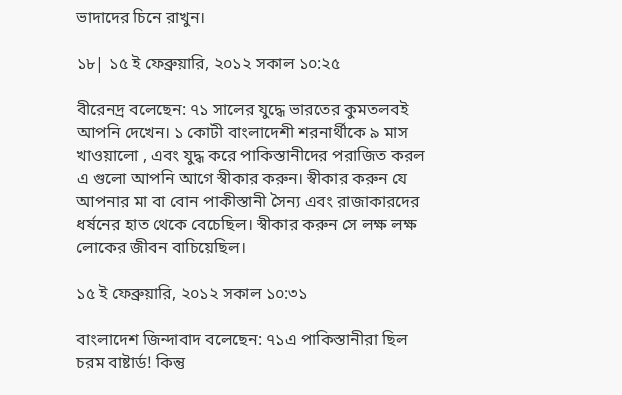ভাদাদের চিনে রাখুন।

১৮| ১৫ ই ফেব্রুয়ারি, ২০১২ সকাল ১০:২৫

বীরেনদ্র বলেছেন: ৭১ সালের যুদ্ধে ভারতের কুমতলবই আপনি দেখেন। ১ কোটী বাংলাদেশী শরনার্থীকে ৯ মাস খাওয়ালো , এবং যুদ্ধ করে পাকিস্তানীদের পরাজিত করল এ গুলো আপনি আগে স্বীকার করুন। স্বীকার করুন যে আপনার মা বা বোন পাকীস্তানী সৈন্য এবং রাজাকারদের ধর্ষনের হাত থেকে বেচেছিল। স্বীকার করুন সে লক্ষ লক্ষ লোকের জীবন বাচিয়েছিল।

১৫ ই ফেব্রুয়ারি, ২০১২ সকাল ১০:৩১

বাংলাদেশ জিন্দাবাদ বলেছেন: ৭১এ পাকিস্তানীরা ছিল চরম বাষ্টার্ড! কিন্তু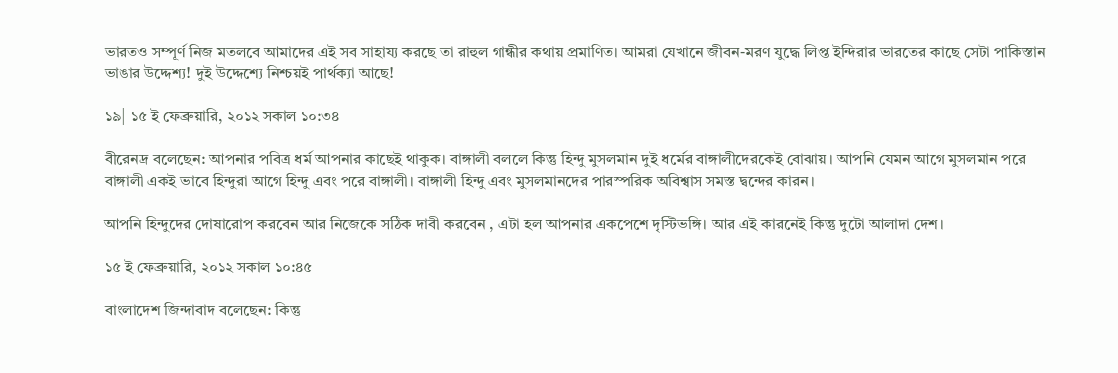ভারতও সম্পূর্ণ নিজ মতলবে আমাদের এই সব সাহায্য করছে তা রাহুল গান্ধীর কথায় প্রমাণিত। আমরা যেখানে জীবন-মরণ যুদ্ধে লিপ্ত ইন্দিরার ভারতের কাছে সেটা পাকিস্তান ভাঙার উদ্দেশ্য! দুই উদ্দেশ্যে নিশ্চয়ই পার্থক্যা আছে!

১৯| ১৫ ই ফেব্রুয়ারি, ২০১২ সকাল ১০:৩৪

বীরেনদ্র বলেছেন: আপনার পবিত্র ধর্ম আপনার কাছেই থাকুক। বাঙ্গালী বললে কিন্তু হিন্দু মুসলমান দুই ধর্মের বাঙ্গালীদেরকেই বোঝায়। আপনি যেমন আগে মুসলমান পরে বাঙ্গালী একই ভাবে হিন্দুরা আগে হিন্দু এবং পরে বাঙ্গালী। বাঙ্গালী হিন্দু এবং মুসলমানদের পারস্পরিক অবিশ্বাস সমস্ত দ্বন্দের কারন।

আপনি হিন্দুদের দোষারোপ করবেন আর নিজেকে সঠিক দাবী করবেন , এটা হল আপনার একপেশে দৃস্টিভঙ্গি। আর এই কারনেই কিন্তু দুটো আলাদা দেশ।

১৫ ই ফেব্রুয়ারি, ২০১২ সকাল ১০:৪৫

বাংলাদেশ জিন্দাবাদ বলেছেন: কিন্তু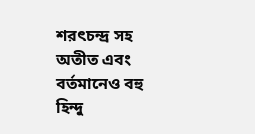শরৎচন্দ্র সহ অতীত এবং বর্তমানেও বহু হিন্দু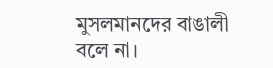মুসলমানদের বাঙালী বলে না।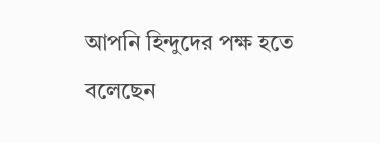আপনি হিন্দুদের পক্ষ হতে বলেছেন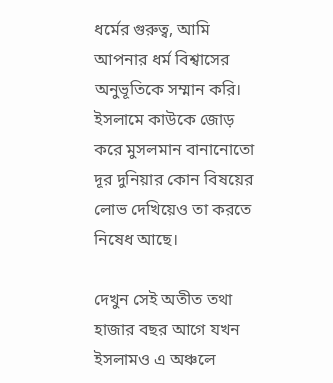ধর্মের গুরুত্ব, আমি আপনার ধর্ম বিশ্বাসের অনুভূতিকে সম্মান করি। ইসলামে কাউকে জোড় করে মুসলমান বানানোতো দূর দুনিয়ার কোন বিষয়ের লোভ দেখিয়েও তা করতে নিষেধ আছে।

দেখুন সেই অতীত তথা হাজার বছর আগে যখন ইসলামও এ অঞ্চলে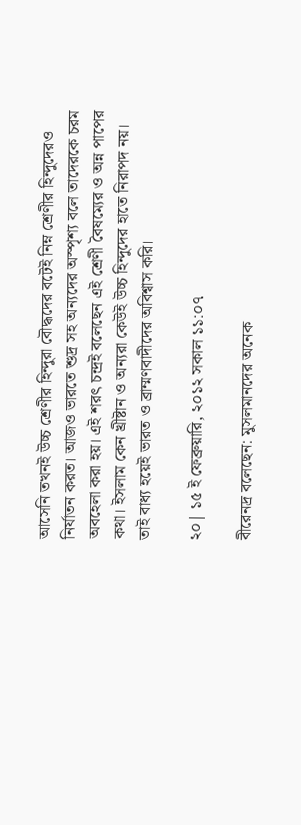আসেনি তখনই উচ্চ শ্রেণীর হিন্দুরা বৌদ্ধদের বটেই নিম্ন শ্রেণীর হিন্দুদেরও নির্যাতন করত। আজও ভারতে শুদ্র সহ অন্যদের অস্পৃশ্য বলে তাদেরকে চরম অবহেলা করা হয়। এই শরৎ চন্দ্রই বলেছেন এই শ্রেণী বৈষম্যের ও অন্ন পাপের কথা। ইসলাম কেন খ্রীষ্টান ও অন্যরা কেউই উচ্চ হিন্দুদের হাতে নিরাপদ নয়। তাই বাধ্য হয়েই ভারত ও ব্রাম্মণবাদীদের অবিশ্বাস করি।

২০| ১৫ ই ফেব্রুয়ারি, ২০১২ সকাল ১১:০৭

বীরেনদ্র বলেছেন: মুসলমানদের অনেক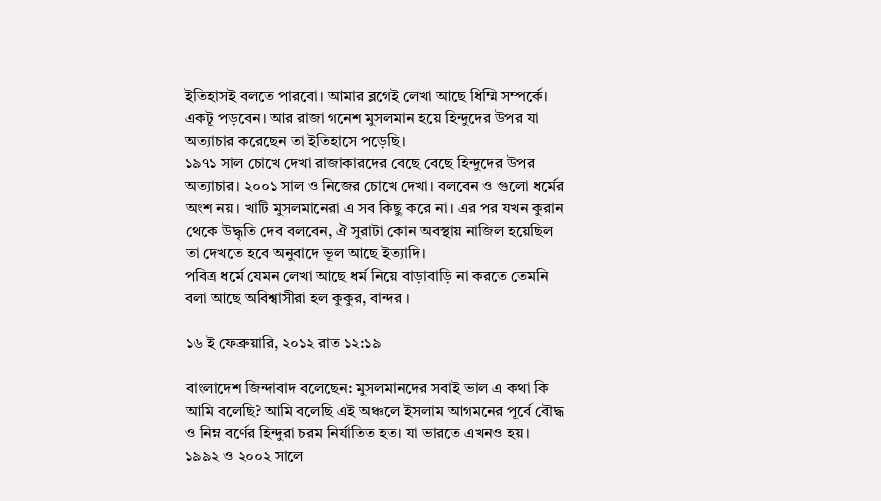ইতিহাসই বলতে পারবো। আমার ব্লগেই লেখা আছে ধিম্মি সম্পর্কে। একটূ পড়বেন। আর রাজা গনেশ মুসলমান হয়ে হিন্দুদের উপর যা অত্যাচার করেছেন তা ইতিহাসে পড়েছি।
১৯৭১ সাল চোখে দেখা রাজাকারদের বেছে বেছে হিন্দুদের উপর অত্যাচার। ২০০১ সাল ও নিজের চোখে দেখা। বলবেন ও গুলো ধর্মের অংশ নয়। খাটি মুসলমানেরা এ সব কিছু করে না। এর পর যখন কুরান থেকে উদ্ধৃতি দেব বলবেন, ঐ সুরাটা কোন অবস্থায় নাজিল হয়েছিল তা দেখতে হবে অনুবাদে ভূল আছে ইত্যাদি।
পবিত্র ধর্মে যেমন লেখা আছে ধর্ম নিয়ে বাড়াবাড়ি না করতে তেমনি বলা আছে অবিশ্বাসীরা হল কুকুর, বান্দর ।

১৬ ই ফেব্রুয়ারি, ২০১২ রাত ১২:১৯

বাংলাদেশ জিন্দাবাদ বলেছেন: মুসলমানদের সবাই ভাল এ কথা কি আমি বলেছি? আমি বলেছি এই অঞ্চলে ইসলাম আগমনের পূর্বে বৌদ্ধ ও নিম্ন বর্ণের হিন্দুরা চরম নির্যাতিত হত। যা ভারতে এখনও হয়। ১৯৯২ ও ২০০২ সালে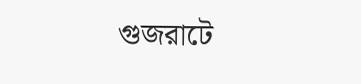গুজরাটে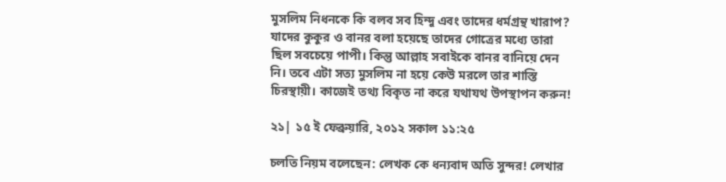মুসলিম নিধনকে কি বলব সব হিন্দু এবং তাদের ধর্মগ্রন্থ খারাপ? যাদের কুকুর ও বানর বলা হয়েছে তাদের গোত্রের মধ্যে তারা ছিল সবচেয়ে পাপী। কিন্তু আল্লাহ সবাইকে বানর বানিয়ে দেন নি। তবে এটা সত্য মুসলিম না হয়ে কেউ মরলে তার শাস্তি চিরস্থায়ী। কাজেই তথ্য বিকৃত না করে যথাযথ উপস্থাপন করুন!

২১| ১৫ ই ফেব্রুয়ারি, ২০১২ সকাল ১১:২৫

চলতি নিয়ম বলেছেন: লেখক কে ধন্যবাদ অতি সুন্দর! লেখার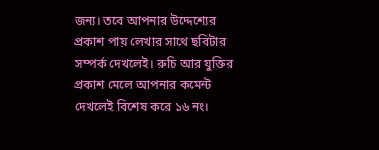জন্য। তবে আপনার উদ্দেশ্যের প্রকাশ পায় লেখার সাথে ছবিটার সম্পর্ক দেখলেই। রুচি আর যুক্তির প্রকাশ মেলে আপনার কমেন্ট দেখলেই বিশেষ করে ১৬ নং।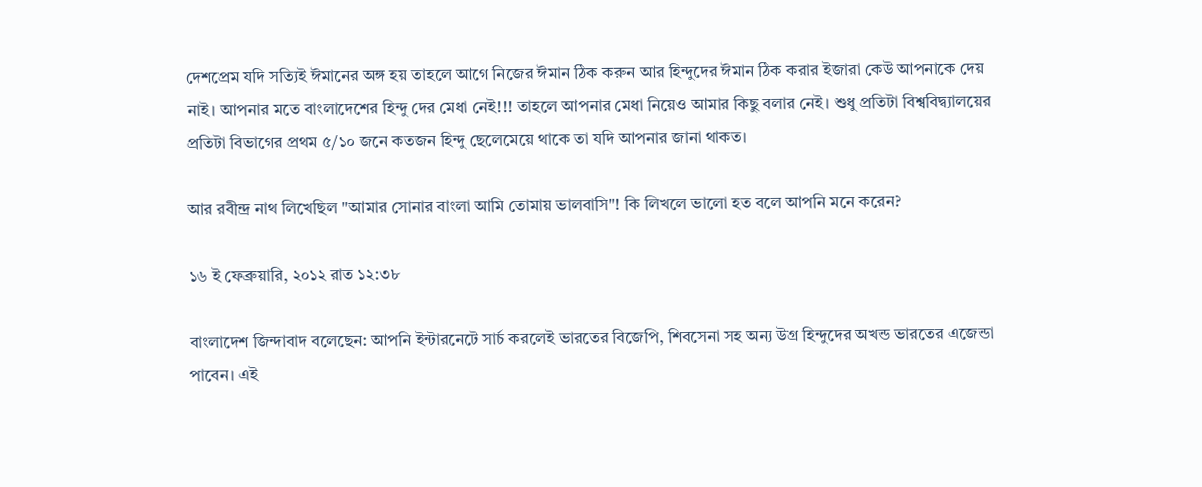দেশপ্রেম যদি সত্যিই ঈমানের অঙ্গ হয় তাহলে আগে নিজের ঈমান ঠিক করুন আর হিন্দুদের ঈমান ঠিক করার ইজারা কেউ আপনাকে দেয় নাই। আপনার মতে বাংলাদেশের হিন্দু দের মেধা নেই!!! তাহলে আপনার মেধা নিয়েও আমার কিছু বলার নেই। শুধু প্রতিটা বিশ্ববিদ্ব্যালয়ের প্রতিটা বিভাগের প্রথম ৫/১০ জনে কতজন হিন্দু ছেলেমেয়ে থাকে তা যদি আপনার জানা থাকত।

আর রবীন্দ্র নাথ লিখেছিল "আমার সোনার বাংলা আমি তোমায় ভালবাসি"! কি লিখলে ভালো হত বলে আপনি মনে করেন?

১৬ ই ফেব্রুয়ারি, ২০১২ রাত ১২:৩৮

বাংলাদেশ জিন্দাবাদ বলেছেন: আপনি ইন্টারনেটে সার্চ করলেই ভারতের বিজেপি, শিবসেনা সহ অন্য উগ্র হিন্দুদের অখন্ড ভারতের এজেন্ডা পাবেন। এই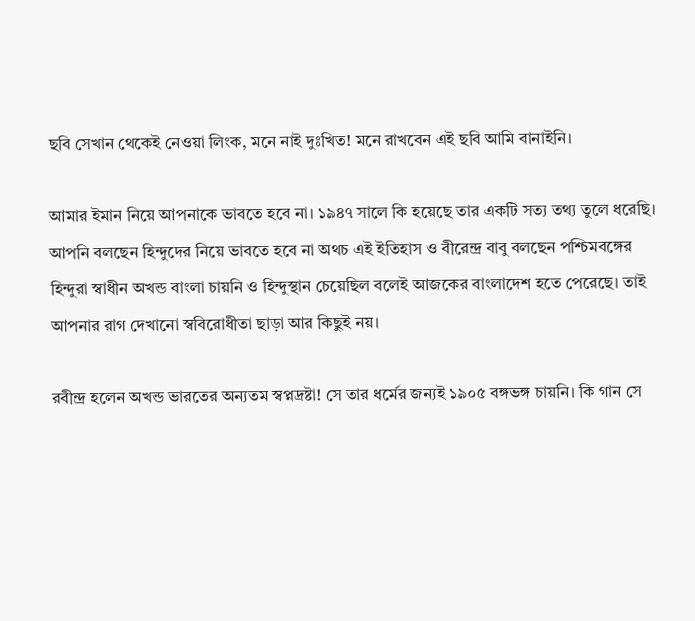ছবি সেখান থেকেই নেওয়া লিংক, মনে নাই দুঃখিত! মনে রাখবেন এই ছবি আমি বানাইনি।

আমার ইমান নিয়ে আপনাকে ভাবতে হবে না। ১৯৪৭ সালে কি হয়েছে তার একটি সত্য তথ্য তুলে ধরেছি। আপনি বলছেন হিন্দুদের নিয়ে ভাবতে হবে না অথচ এই ইতিহাস ও বীরেন্দ্র বাবু বলছেন পশ্চিমবঙ্গের হিন্দুরা স্বাধীন অখন্ড বাংলা চায়নি ও হিন্দুস্থান চেয়েছিল বলেই আজকের বাংলাদেশ হতে পেরেছে। তাই আপনার রাগ দেখানো স্ববিরোধীতা ছাড়া আর কিছুই নয়।

রবীন্দ্র হলেন অখন্ড ভারতের অন্যতম স্বপ্নদ্রষ্টা! সে তার ধর্মের জন্যই ১৯০৫ বঙ্গভঙ্গ চায়নি। কি গান সে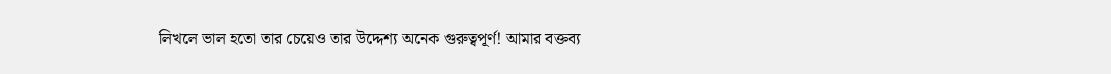লিখলে ভাল হতো তার চেয়েও তার উদ্দেশ্য অনেক গুরুত্বপূর্ণ! আমার বক্তব্য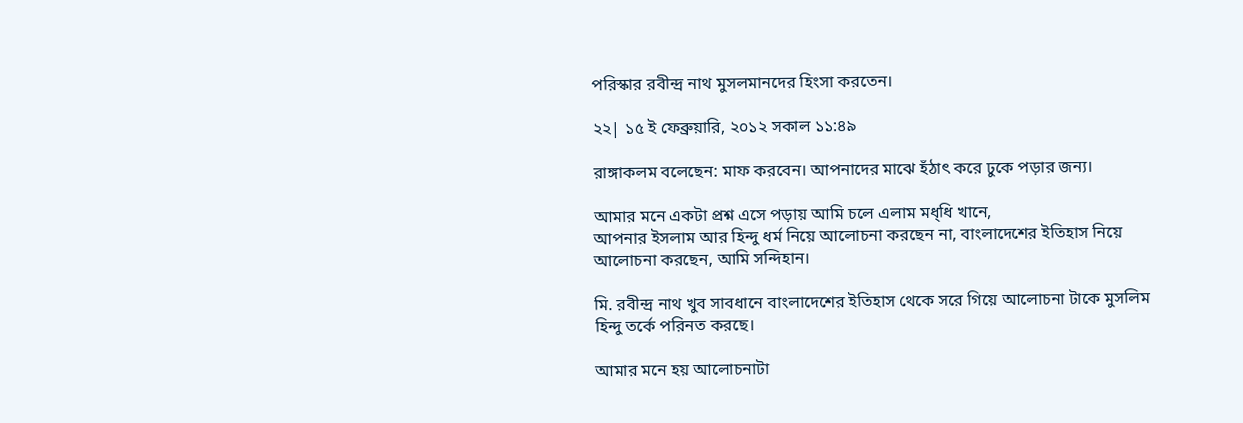পরিস্কার রবীন্দ্র নাথ মুসলমানদের হিংসা করতেন।

২২| ১৫ ই ফেব্রুয়ারি, ২০১২ সকাল ১১:৪৯

রাঙ্গাকলম বলেছেন: মাফ করবেন। আপনাদের মাঝে হঁঠাৎ করে ঢুকে পড়ার জন্য।

আমার মনে একটা প্রশ্ন এসে পড়ায় আমি চলে এলাম মধ্ধি খানে,
আপনার ইসলাম আর হিন্দু ধর্ম নিয়ে আলোচনা করছেন না, বাংলাদেশের ইতিহাস নিয়ে আলোচনা করছেন, আমি সন্দিহান।

মি. রবীন্দ্র নাথ খুব সাবধানে বাংলাদেশের ইতিহাস থেকে সরে গিয়ে আলোচনা টাকে মুসলিম হিন্দু তর্কে পরিনত করছে।

আমার মনে হয় আলোচনাটা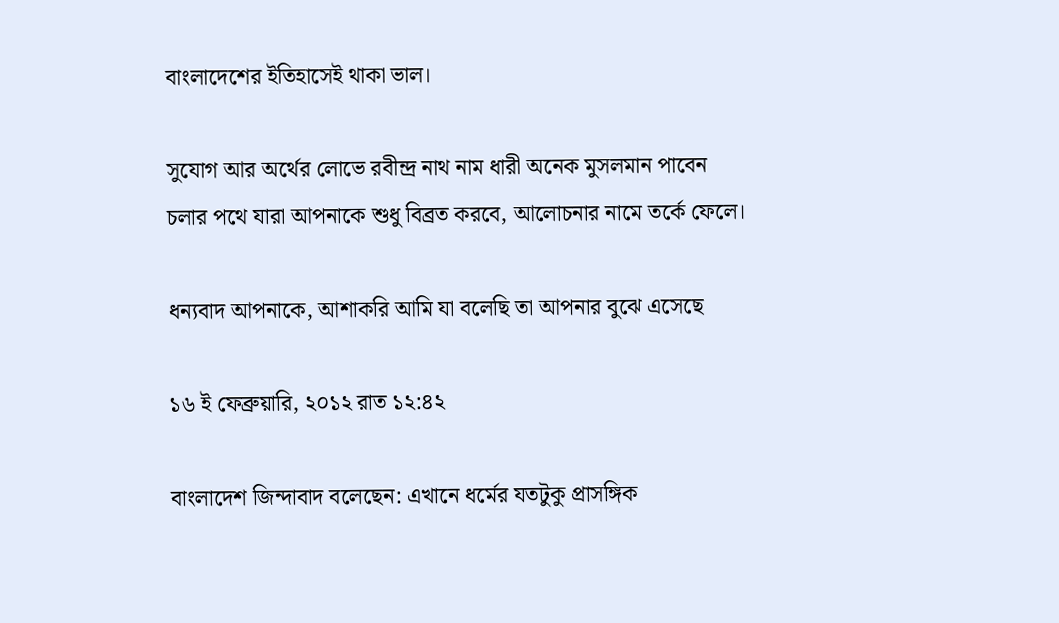বাংলাদেশের ইতিহাসেই থাকা ভাল।

সুযোগ আর অর্থের লোভে রবীন্দ্র নাথ নাম ধারী অনেক মুসলমান পাবেন চলার পথে যারা আপনাকে শুধু বিব্রত করবে, আলোচনার নামে তর্কে ফেলে।

ধন্যবাদ আপনাকে, আশাকরি আমি যা বলেছি তা আপনার বুঝে এসেছে

১৬ ই ফেব্রুয়ারি, ২০১২ রাত ১২:৪২

বাংলাদেশ জিন্দাবাদ বলেছেন: এখানে ধর্মের যতটুকু প্রাসঙ্গিক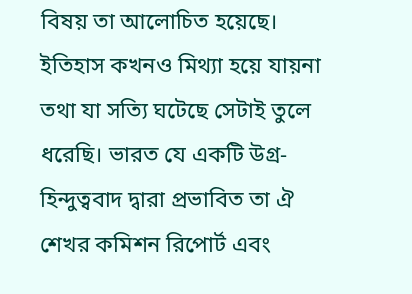বিষয় তা আলোচিত হয়েছে। ইতিহাস কখনও মিথ্যা হয়ে যায়না তথা যা সত্যি ঘটেছে সেটাই তুলে ধরেছি। ভারত যে একটি উগ্র-হিন্দুত্ববাদ দ্বারা প্রভাবিত তা ঐ শেখর কমিশন রিপোর্ট এবং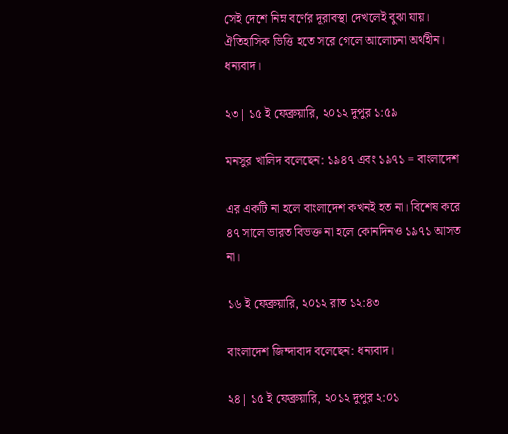সেই দেশে নিম্ন বর্ণের দূরাবস্থা দেখলেই বুঝা যায়। ঐতিহাসিক ভিত্তি হতে সরে গেলে আলোচনা অর্থহীন। ধন্যবাদ।

২৩| ১৫ ই ফেব্রুয়ারি, ২০১২ দুপুর ১:৫৯

মনসুর খালিদ বলেছেন: ১৯৪৭ এবং ১৯৭১ = বাংলাদেশ

এর একটি না হলে বাংলাদেশ কখনই হত না। বিশেষ করে ৪৭ সালে ভারত বিভক্ত না হলে কোনদিনও ১৯৭১ আসত না।

১৬ ই ফেব্রুয়ারি, ২০১২ রাত ১২:৪৩

বাংলাদেশ জিন্দাবাদ বলেছেন: ধন্যবাদ।

২৪| ১৫ ই ফেব্রুয়ারি, ২০১২ দুপুর ২:০১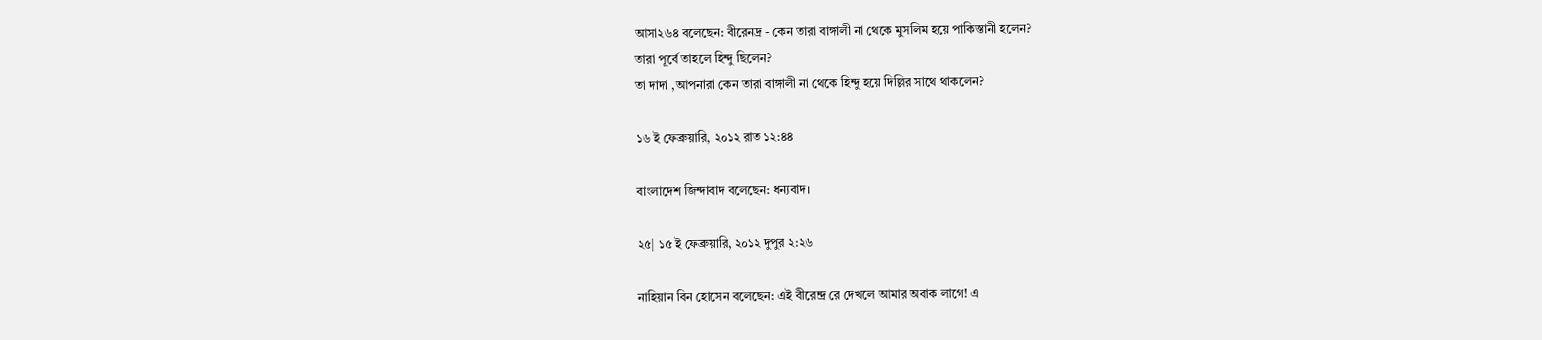আসা২৬৪ বলেছেন: বীরেনদ্র - কেন তারা বাঙ্গালী না থেকে মুসলিম হয়ে পাকিস্তানী হলেন?
তারা পূর্বে তাহলে হিন্দু ছিলেন?
তা দাদা ,আপনারা কেন তারা বাঙ্গালী না থেকে হিন্দু হয়ে দিল্লির সাথে থাকলেন?

১৬ ই ফেব্রুয়ারি, ২০১২ রাত ১২:৪৪

বাংলাদেশ জিন্দাবাদ বলেছেন: ধন্যবাদ।

২৫| ১৫ ই ফেব্রুয়ারি, ২০১২ দুপুর ২:২৬

নাহিয়ান বিন হোসেন বলেছেন: এই বীরেন্দ্র রে দেখলে আমার অবাক লাগে! এ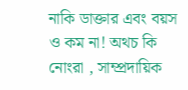নাকি ডাক্তার এবং বয়স ও কম না! অথচ কি নোংরা , সাম্প্রদায়িক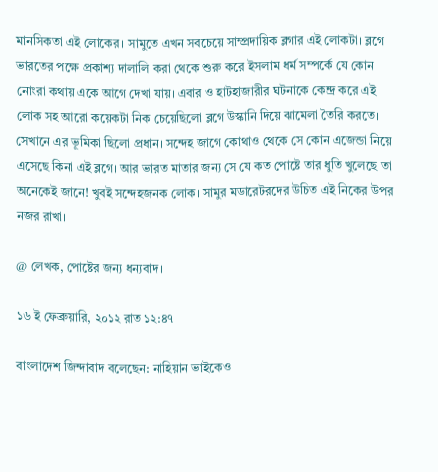মানসিকতা এই লোকের। সামুতে এখন সবচেয়ে সাম্প্রদায়িক ব্লগার এই লোকটা। ব্লগে ভারতের পক্ষে প্রকাশ্য দালালি করা থেকে শুরু করে ইসলাম ধর্ম সম্পর্কে যে কোন নোংরা কথায় একে আগে দেখা যায়। এবার ও হাটহাজারীর ঘটনাকে কেন্দ্র করে এই লোক সহ আরো কয়েকটা নিক চেয়েছিলো ব্লগে উস্কানি দিয়ে ঝামেলা তৈরি করতে। সেখানে এর ভূমিকা ছিলো প্রধান। সন্দেহ জাগে কোথাও থেকে সে কোন এজেন্ডা নিয়ে এসেছে কিনা এই ব্লগে। আর ভারত মাতার জন্য সে যে কত পোষ্টে তার ধুতি খুলেছে তা অনেকেই জানে! খুবই সন্দেহজনক লোক। সামুর মডারেটরদের উচিত এই নিকের উপর নজর রাখা।

@ লেখক, পোষ্টের জন্য ধন্যবাদ।

১৬ ই ফেব্রুয়ারি, ২০১২ রাত ১২:৪৭

বাংলাদেশ জিন্দাবাদ বলেছেন: নাহিয়ান ভাইকেও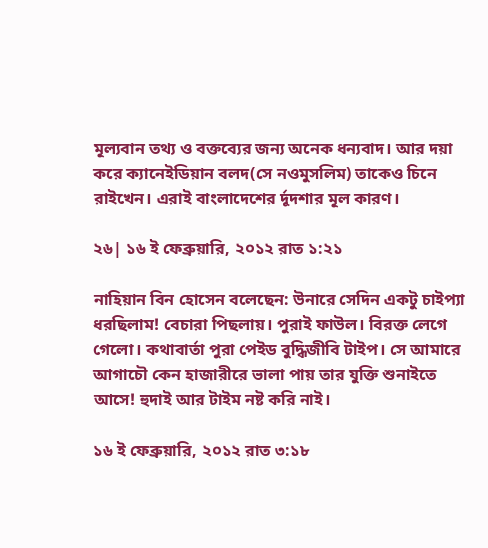মূল্যবান তথ্য ও বক্তব্যের জন্য অনেক ধন্যবাদ। আর দয়া করে ক্যানেইডিয়ান বলদ(সে নওমুসলিম) তাকেও চিনে রাইখেন। এরাই বাংলাদেশের র্দূদশার মূল কারণ।

২৬| ১৬ ই ফেব্রুয়ারি, ২০১২ রাত ১:২১

নাহিয়ান বিন হোসেন বলেছেন: উনারে সেদিন একটু চাইপ্যা ধরছিলাম! বেচারা পিছলায়। পুরাই ফাউল। বিরক্ত লেগে গেলো। কথাবার্তা পুরা পেইড বুদ্ধিজীবি টাইপ। সে আমারে আগাচৌ কেন হাজারীরে ভালা পায় তার যুক্তি শুনাইতে আসে! হুদাই আর টাইম নষ্ট করি নাই।

১৬ ই ফেব্রুয়ারি, ২০১২ রাত ৩:১৮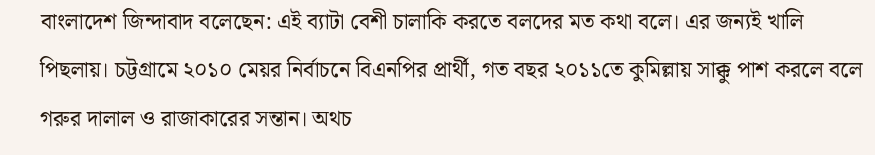বাংলাদেশ জিন্দাবাদ বলেছেন: এই ব্যাটা বেশী চালাকি করতে বলদের মত কথা বলে। এর জন্যই খালি পিছলায়। চট্টগ্রামে ২০১০ মেয়র নির্বাচনে বিএনপির প্রার্থী, গত বছর ২০১১তে কুমিল্লায় সাক্কু পাশ করলে বলে গরুর দালাল ও রাজাকারের সন্তান। অথচ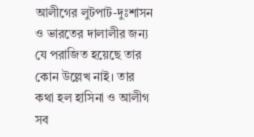আলীগের লুটপাট-দুঃশাসন ও ভারতের দালালীর জন্য যে পরাজিত হয়েছে তার কোন উল্লেখ নাই। তার কথা হল হাসিনা ও আলীগ সব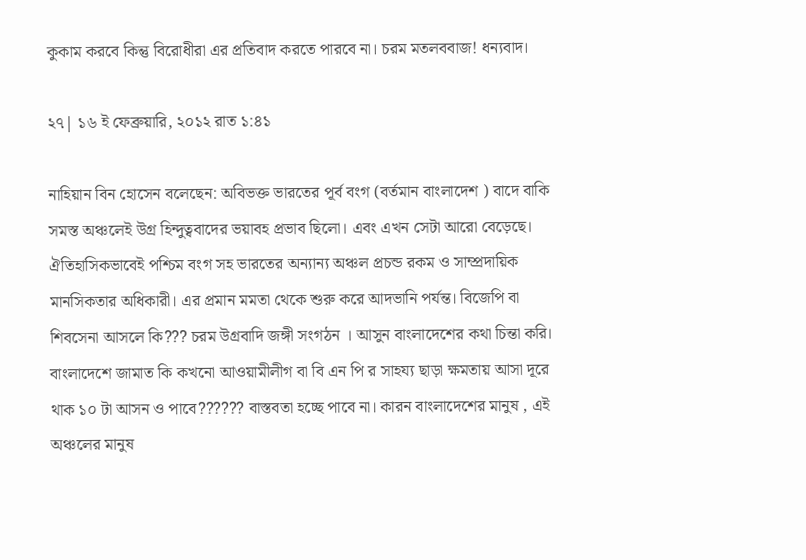কুকাম করবে কিন্তু বিরোধীরা এর প্রতিবাদ করতে পারবে না। চরম মতলববাজ! ধন্যবাদ।

২৭| ১৬ ই ফেব্রুয়ারি, ২০১২ রাত ১:৪১

নাহিয়ান বিন হোসেন বলেছেন: অবিভক্ত ভারতের পূর্ব বংগ (বর্তমান বাংলাদেশ ) বাদে বাকি সমস্ত অঞ্চলেই উগ্র হিন্দুত্ববাদের ভয়াবহ প্রভাব ছিলো। এবং এখন সেটা আরো বেড়েছে। ঐতিহাসিকভাবেই পশ্চিম বংগ সহ ভারতের অন্যান্য অঞ্চল প্রচন্ড রকম ও সাম্প্রদায়িক মানসিকতার অধিকারী। এর প্রমান মমতা থেকে শুরু করে আদভানি পর্যন্ত। বিজেপি বা শিবসেনা আসলে কি??? চরম উগ্রবাদি জঙ্গী সংগঠন । আসুন বাংলাদেশের কথা চিন্তা করি। বাংলাদেশে জামাত কি কখনো আওয়ামীলীগ বা বি এন পি র সাহয্য ছাড়া ক্ষমতায় আসা দূরে থাক ১০ টা আসন ও পাবে?????? বাস্তবতা হচ্ছে পাবে না। কারন বাংলাদেশের মানুষ , এই অঞ্চলের মানুষ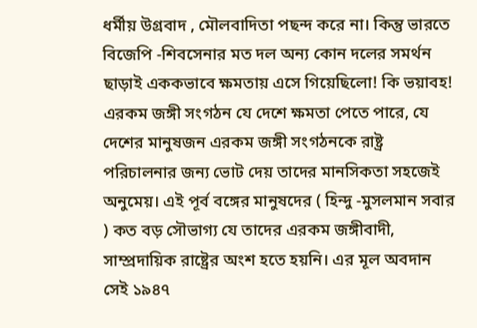ধর্মীয় উগ্রবাদ , মৌলবাদিতা পছন্দ করে না। কিন্তু ভারতে বিজেপি -শিবসেনার মত দল অন্য কোন দলের সমর্থন ছাড়াই এককভাবে ক্ষমতায় এসে গিয়েছিলো! কি ভয়াবহ! এরকম জঙ্গী সংগঠন যে দেশে ক্ষমতা পেতে পারে, যে দেশের মানুষজন এরকম জঙ্গী সংগঠনকে রাষ্ট্র পরিচালনার জন্য ভোট দেয় তাদের মানসিকতা সহজেই অনুমেয়। এই পূর্ব বঙ্গের মানুষদের ( হিন্দু -মুসলমান সবার ) কত বড় সৌভাগ্য যে তাদের এরকম জঙ্গীবাদী, সাম্প্রদায়িক রাষ্ট্রের অংশ হতে হয়নি। এর মূল অবদান সেই ১৯৪৭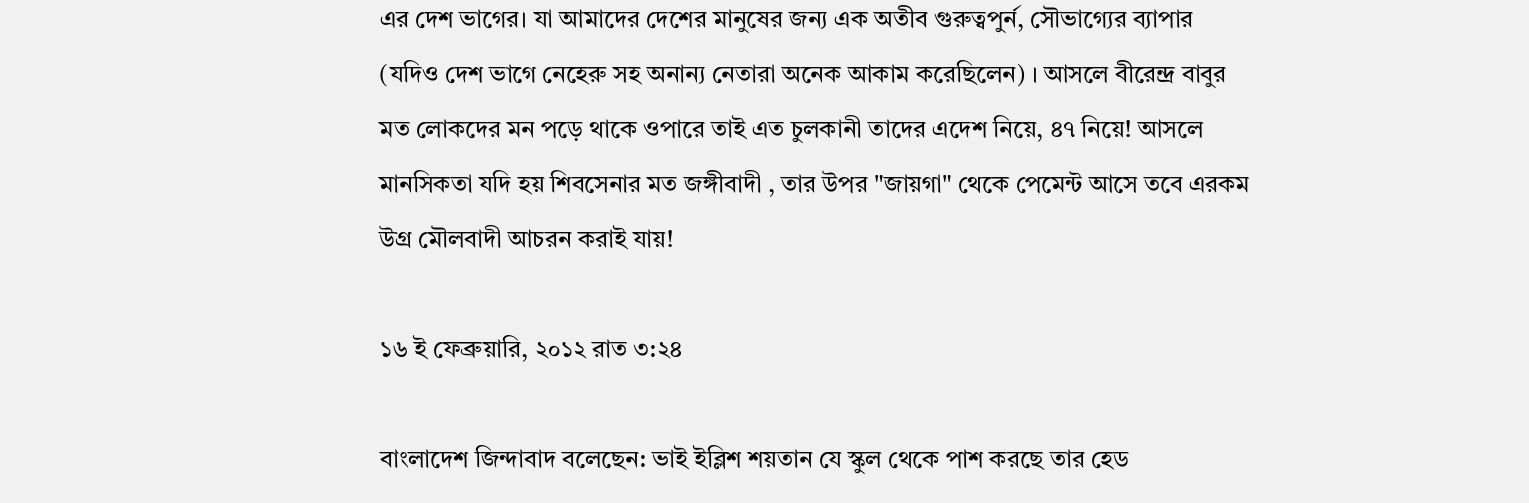এর দেশ ভাগের। যা আমাদের দেশের মানুষের জন্য এক অতীব গুরুত্বপুর্ন, সৌভাগ্যের ব্যাপার (যদিও দেশ ভাগে নেহেরু সহ অনান্য নেতারা অনেক আকাম করেছিলেন) । আসলে বীরেন্দ্র বাবুর মত লোকদের মন পড়ে থাকে ওপারে তাই এত চুলকানী তাদের এদেশ নিয়ে, ৪৭ নিয়ে! আসলে মানসিকতা যদি হয় শিবসেনার মত জঙ্গীবাদী , তার উপর "জায়গা" থেকে পেমেন্ট আসে তবে এরকম উগ্র মৌলবাদী আচরন করাই যায়!

১৬ ই ফেব্রুয়ারি, ২০১২ রাত ৩:২৪

বাংলাদেশ জিন্দাবাদ বলেছেন: ভাই ইব্লিশ শয়তান যে স্কুল থেকে পাশ করছে তার হেড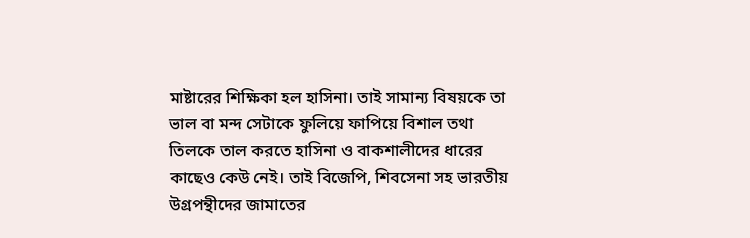মাষ্টারের শিক্ষিকা হল হাসিনা। তাই সামান্য বিষয়কে তা ভাল বা মন্দ সেটাকে ফুলিয়ে ফাপিয়ে বিশাল তথা তিলকে তাল করতে হাসিনা ও বাকশালীদের ধারের কাছেও কেউ নেই। তাই বিজেপি, শিবসেনা সহ ভারতীয় উগ্রপন্থীদের জামাতের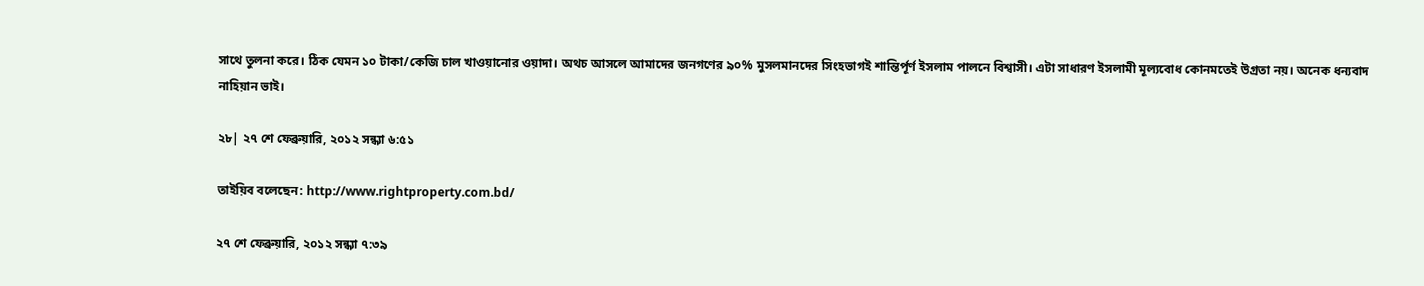সাথে তুলনা করে। ঠিক যেমন ১০ টাকা/কেজি চাল খাওয়ানোর ওয়াদা। অথচ আসলে আমাদের জনগণের ৯০% মুসলমানদের সিংহভাগই শান্তির্পূর্ণ ইসলাম পালনে বিশ্বাসী। এটা সাধারণ ইসলামী মূল্যবোধ কোনমতেই উগ্রতা নয়। অনেক ধন্যবাদ নাহিয়ান ভাই।

২৮| ২৭ শে ফেব্রুয়ারি, ২০১২ সন্ধ্যা ৬:৫১

তাইয়িব বলেছেন: http://www.rightproperty.com.bd/

২৭ শে ফেব্রুয়ারি, ২০১২ সন্ধ্যা ৭:৩৯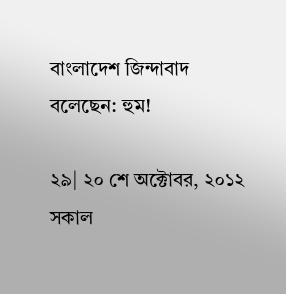বাংলাদেশ জিন্দাবাদ বলেছেন: হুম!

২৯| ২০ শে অক্টোবর, ২০১২ সকাল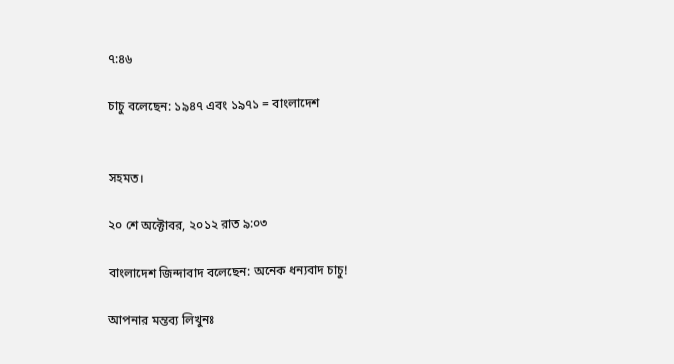৭:৪৬

চাচু বলেছেন: ১৯৪৭ এবং ১৯৭১ = বাংলাদেশ


সহমত।

২০ শে অক্টোবর, ২০১২ রাত ৯:০৩

বাংলাদেশ জিন্দাবাদ বলেছেন: অনেক ধন্যবাদ চাচু!

আপনার মন্তব্য লিখুনঃ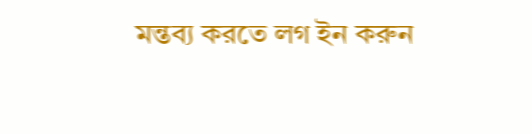মন্তব্য করতে লগ ইন করুন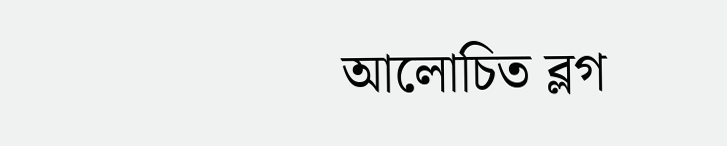আলোচিত ব্লগ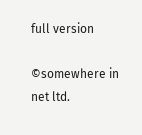full version

©somewhere in net ltd.